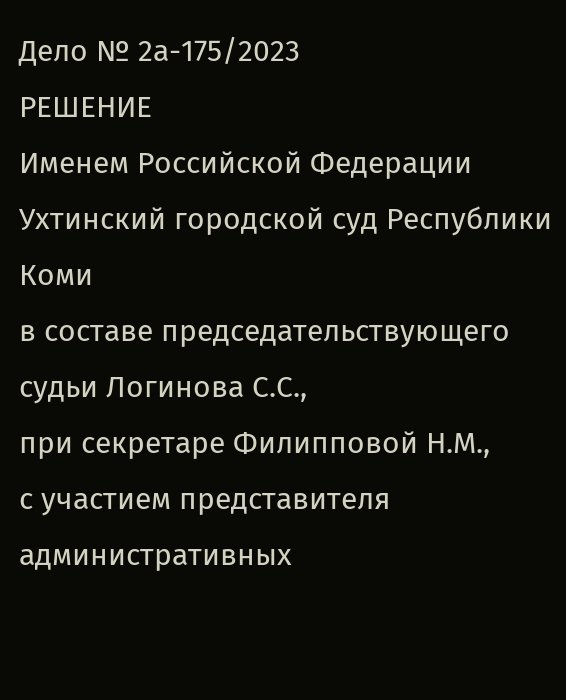Дело № 2а-175/2023
РЕШЕНИЕ
Именем Российской Федерации
Ухтинский городской суд Республики Коми
в составе председательствующего судьи Логинова С.С.,
при секретаре Филипповой Н.М.,
с участием представителя административных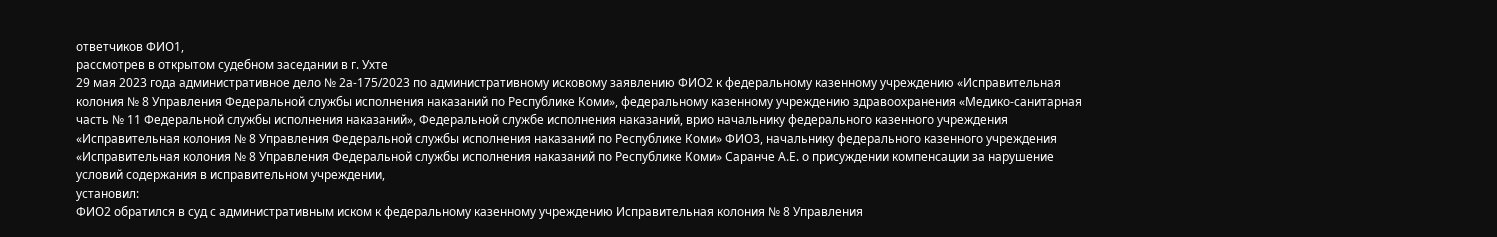ответчиков ФИО1,
рассмотрев в открытом судебном заседании в г. Ухте
29 мая 2023 года административное дело № 2а-175/2023 по административному исковому заявлению ФИО2 к федеральному казенному учреждению «Исправительная колония № 8 Управления Федеральной службы исполнения наказаний по Республике Коми», федеральному казенному учреждению здравоохранения «Медико-санитарная часть № 11 Федеральной службы исполнения наказаний», Федеральной службе исполнения наказаний, врио начальнику федерального казенного учреждения «Исправительная колония № 8 Управления Федеральной службы исполнения наказаний по Республике Коми» ФИО3, начальнику федерального казенного учреждения «Исправительная колония № 8 Управления Федеральной службы исполнения наказаний по Республике Коми» Саранче А.Е. о присуждении компенсации за нарушение условий содержания в исправительном учреждении,
установил:
ФИО2 обратился в суд с административным иском к федеральному казенному учреждению Исправительная колония № 8 Управления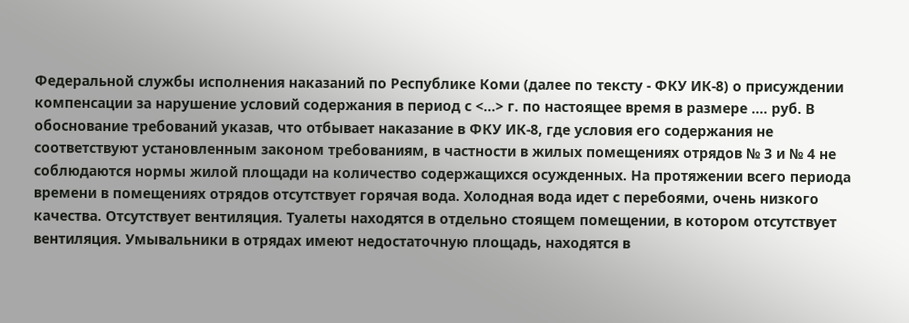Федеральной службы исполнения наказаний по Республике Коми (далее по тексту - ФКУ ИК-8) о присуждении компенсации за нарушение условий содержания в период с <...> г. по настоящее время в размере .... руб. В обоснование требований указав, что отбывает наказание в ФКУ ИК-8, где условия его содержания не соответствуют установленным законом требованиям, в частности в жилых помещениях отрядов № 3 и № 4 не соблюдаются нормы жилой площади на количество содержащихся осужденных. На протяжении всего периода времени в помещениях отрядов отсутствует горячая вода. Холодная вода идет с перебоями, очень низкого качества. Отсутствует вентиляция. Туалеты находятся в отдельно стоящем помещении, в котором отсутствует вентиляция. Умывальники в отрядах имеют недостаточную площадь, находятся в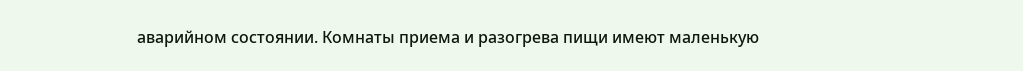аварийном состоянии. Комнаты приема и разогрева пищи имеют маленькую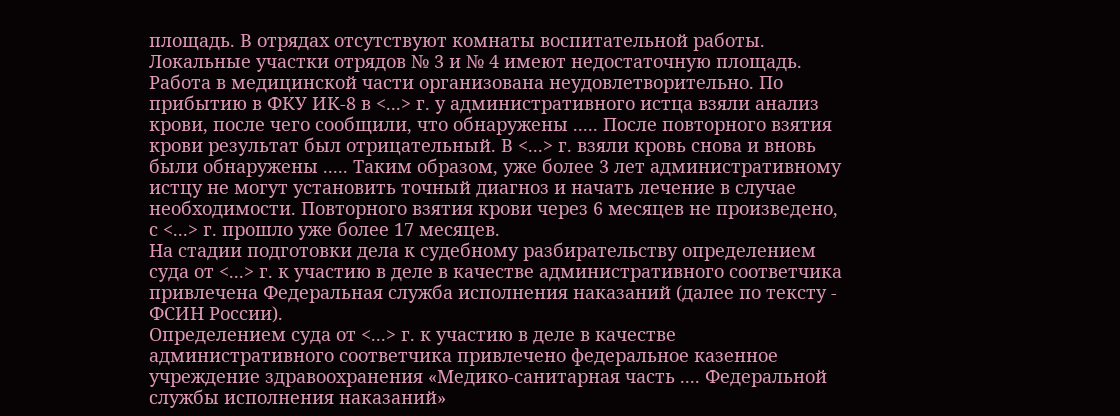площадь. В отрядах отсутствуют комнаты воспитательной работы. Локальные участки отрядов № 3 и № 4 имеют недостаточную площадь. Работа в медицинской части организована неудовлетворительно. По прибытию в ФКУ ИК-8 в <...> г. у административного истца взяли анализ крови, после чего сообщили, что обнаружены ..... После повторного взятия крови результат был отрицательный. В <...> г. взяли кровь снова и вновь были обнаружены ..... Таким образом, уже более 3 лет административному истцу не могут установить точный диагноз и начать лечение в случае необходимости. Повторного взятия крови через 6 месяцев не произведено, с <...> г. прошло уже более 17 месяцев.
На стадии подготовки дела к судебному разбирательству определением суда от <...> г. к участию в деле в качестве административного соответчика привлечена Федеральная служба исполнения наказаний (далее по тексту - ФСИН России).
Определением суда от <...> г. к участию в деле в качестве административного соответчика привлечено федеральное казенное учреждение здравоохранения «Медико-санитарная часть .... Федеральной службы исполнения наказаний»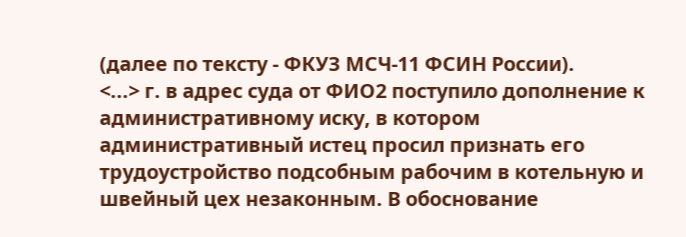(далее по тексту - ФКУЗ МСЧ-11 ФСИН России).
<...> г. в адрес суда от ФИО2 поступило дополнение к административному иску, в котором административный истец просил признать его трудоустройство подсобным рабочим в котельную и швейный цех незаконным. В обоснование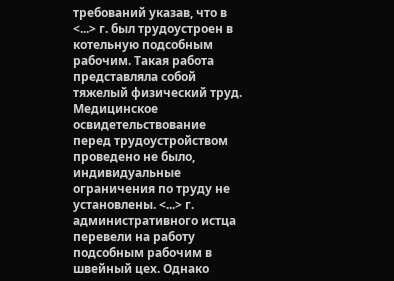требований указав, что в <...> г. был трудоустроен в котельную подсобным рабочим. Такая работа представляла собой тяжелый физический труд. Медицинское освидетельствование перед трудоустройством проведено не было, индивидуальные ограничения по труду не установлены. <...> г. административного истца перевели на работу подсобным рабочим в швейный цех. Однако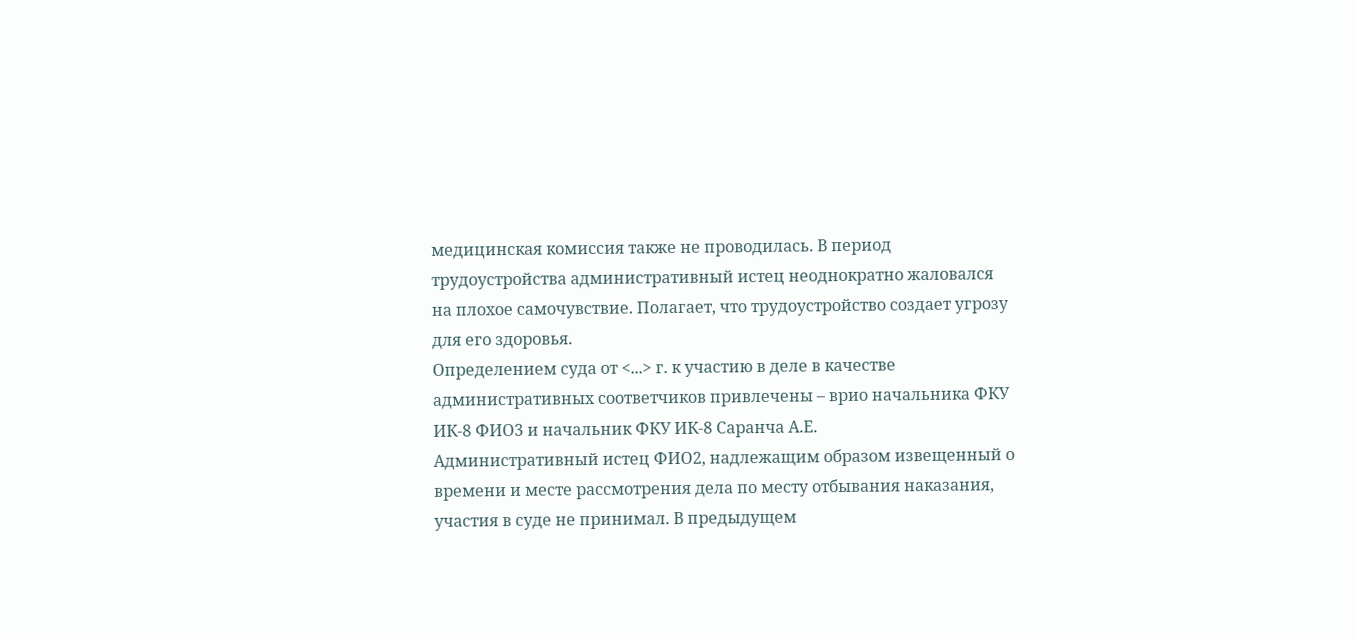медицинская комиссия также не проводилась. В период трудоустройства административный истец неоднократно жаловался на плохое самочувствие. Полагает, что трудоустройство создает угрозу для его здоровья.
Определением суда от <...> г. к участию в деле в качестве административных соответчиков привлечены – врио начальника ФКУ ИК-8 ФИО3 и начальник ФКУ ИК-8 Саранча А.Е.
Административный истец ФИО2, надлежащим образом извещенный о времени и месте рассмотрения дела по месту отбывания наказания, участия в суде не принимал. В предыдущем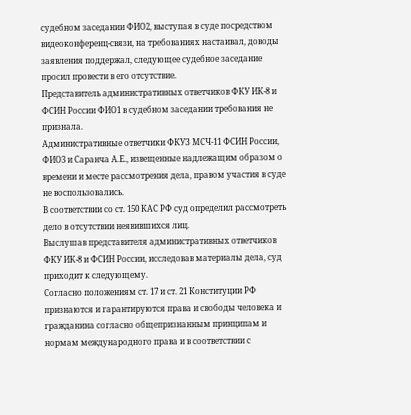судебном заседании ФИО2, выступая в суде посредством видеоконференц-связи, на требованиях настаивал, доводы заявления поддержал, следующее судебное заседание просил провести в его отсутствие.
Представитель административных ответчиков ФКУ ИК-8 и ФСИН России ФИО1 в судебном заседании требования не признала.
Административные ответчики ФКУЗ МСЧ-11 ФСИН России, ФИО3 и Саранча А.Е., извещенные надлежащим образом о времени и месте рассмотрения дела, правом участия в суде не воспользовались.
В соответствии со ст. 150 КАС РФ суд определил рассмотреть дело в отсутствии неявившихся лиц.
Выслушав представителя административных ответчиков ФКУ ИК-8 и ФСИН России, исследовав материалы дела, суд приходит к следующему.
Согласно положениям ст. 17 и ст. 21 Конституции РФ признаются и гарантируются права и свободы человека и гражданина согласно общепризнанным принципам и нормам международного права и в соответствии с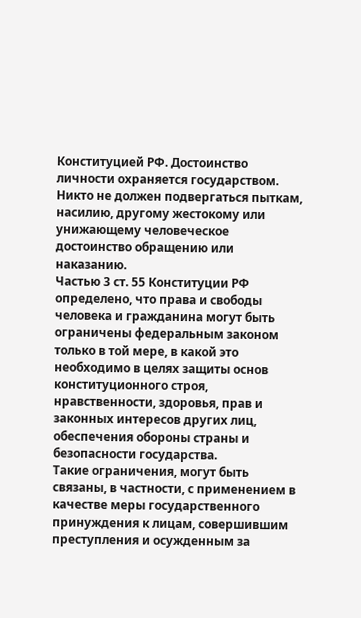Конституцией РФ. Достоинство личности охраняется государством. Никто не должен подвергаться пыткам, насилию, другому жестокому или унижающему человеческое достоинство обращению или наказанию.
Частью 3 ст. 55 Конституции РФ определено, что права и свободы человека и гражданина могут быть ограничены федеральным законом только в той мере, в какой это необходимо в целях защиты основ конституционного строя, нравственности, здоровья, прав и законных интересов других лиц, обеспечения обороны страны и безопасности государства.
Такие ограничения, могут быть связаны, в частности, с применением в качестве меры государственного принуждения к лицам, совершившим преступления и осужденным за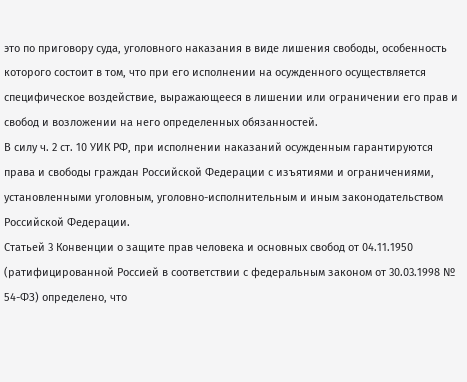это по приговору суда, уголовного наказания в виде лишения свободы, особенность которого состоит в том, что при его исполнении на осужденного осуществляется специфическое воздействие, выражающееся в лишении или ограничении его прав и свобод и возложении на него определенных обязанностей.
В силу ч. 2 ст. 10 УИК РФ, при исполнении наказаний осужденным гарантируются права и свободы граждан Российской Федерации с изъятиями и ограничениями, установленными уголовным, уголовно-исполнительным и иным законодательством Российской Федерации.
Статьей 3 Конвенции о защите прав человека и основных свобод от 04.11.1950 (ратифицированной Россией в соответствии с федеральным законом от 30.03.1998 № 54-ФЗ) определено, что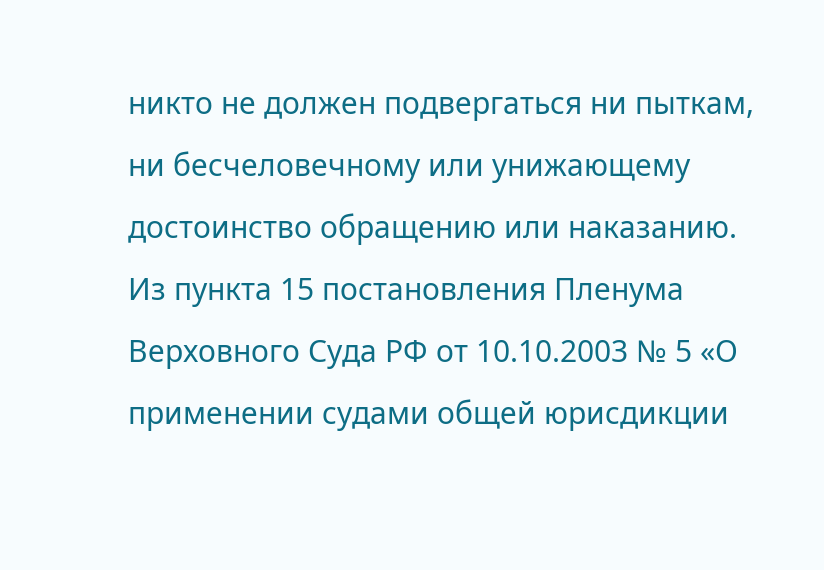никто не должен подвергаться ни пыткам, ни бесчеловечному или унижающему достоинство обращению или наказанию.
Из пункта 15 постановления Пленума Верховного Суда РФ от 10.10.2003 № 5 «О применении судами общей юрисдикции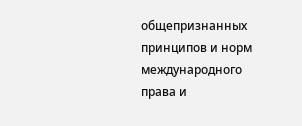общепризнанных принципов и норм международного права и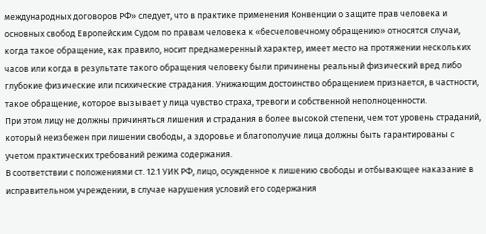международных договоров РФ» следует, что в практике применения Конвенции о защите прав человека и основных свобод Европейским Судом по правам человека к «бесчеловечному обращению» относятся случаи, когда такое обращение, как правило, носит преднамеренный характер, имеет место на протяжении нескольких часов или когда в результате такого обращения человеку были причинены реальный физический вред либо глубокие физические или психические страдания. Унижающим достоинство обращением признается, в частности, такое обращение, которое вызывает у лица чувство страха, тревоги и собственной неполноценности.
При этом лицу не должны причиняться лишения и страдания в более высокой степени, чем тот уровень страданий, который неизбежен при лишении свободы, а здоровье и благополучие лица должны быть гарантированы с учетом практических требований режима содержания.
В соответствии с положениями ст. 12.1 УИК РФ, лицо, осужденное к лишению свободы и отбывающее наказание в исправительном учреждении, в случае нарушения условий его содержания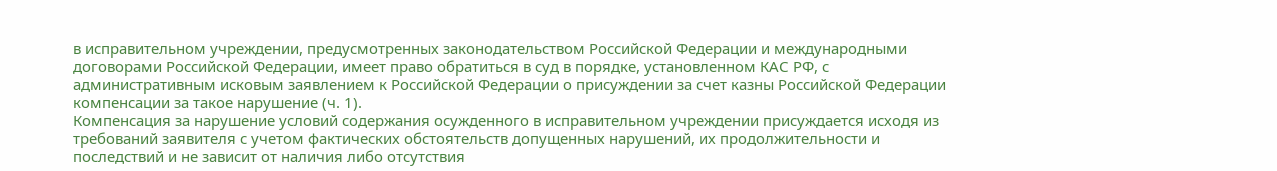в исправительном учреждении, предусмотренных законодательством Российской Федерации и международными договорами Российской Федерации, имеет право обратиться в суд в порядке, установленном КАС РФ, с административным исковым заявлением к Российской Федерации о присуждении за счет казны Российской Федерации компенсации за такое нарушение (ч. 1).
Компенсация за нарушение условий содержания осужденного в исправительном учреждении присуждается исходя из требований заявителя с учетом фактических обстоятельств допущенных нарушений, их продолжительности и последствий и не зависит от наличия либо отсутствия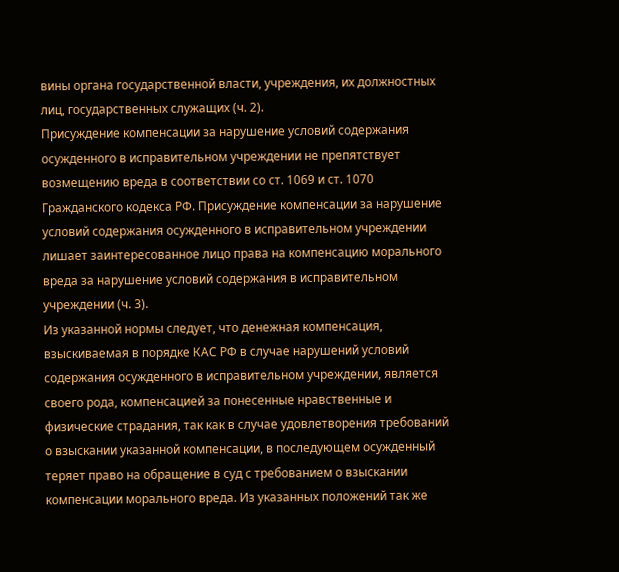вины органа государственной власти, учреждения, их должностных лиц, государственных служащих (ч. 2).
Присуждение компенсации за нарушение условий содержания осужденного в исправительном учреждении не препятствует возмещению вреда в соответствии со ст. 1069 и ст. 1070 Гражданского кодекса РФ. Присуждение компенсации за нарушение условий содержания осужденного в исправительном учреждении лишает заинтересованное лицо права на компенсацию морального вреда за нарушение условий содержания в исправительном учреждении (ч. 3).
Из указанной нормы следует, что денежная компенсация, взыскиваемая в порядке КАС РФ в случае нарушений условий содержания осужденного в исправительном учреждении, является своего рода, компенсацией за понесенные нравственные и физические страдания, так как в случае удовлетворения требований о взыскании указанной компенсации, в последующем осужденный теряет право на обращение в суд с требованием о взыскании компенсации морального вреда. Из указанных положений так же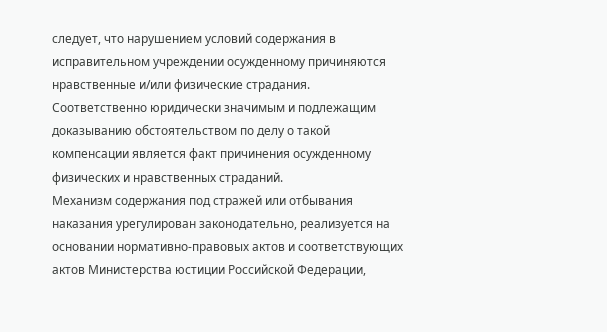следует, что нарушением условий содержания в исправительном учреждении осужденному причиняются нравственные и/или физические страдания.
Соответственно юридически значимым и подлежащим доказыванию обстоятельством по делу о такой компенсации является факт причинения осужденному физических и нравственных страданий.
Механизм содержания под стражей или отбывания наказания урегулирован законодательно, реализуется на основании нормативно-правовых актов и соответствующих актов Министерства юстиции Российской Федерации,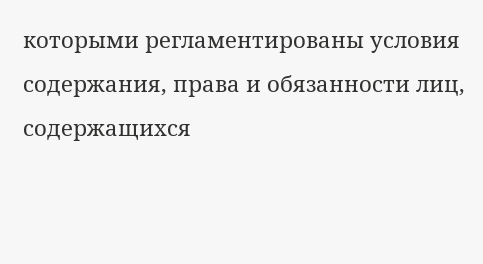которыми регламентированы условия содержания, права и обязанности лиц, содержащихся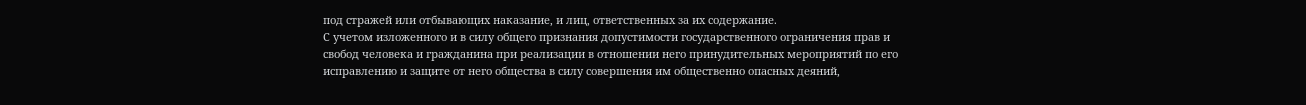под стражей или отбывающих наказание, и лиц, ответственных за их содержание.
С учетом изложенного и в силу общего признания допустимости государственного ограничения прав и свобод человека и гражданина при реализации в отношении него принудительных мероприятий по его исправлению и защите от него общества в силу совершения им общественно опасных деяний,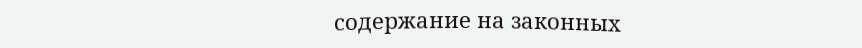содержание на законных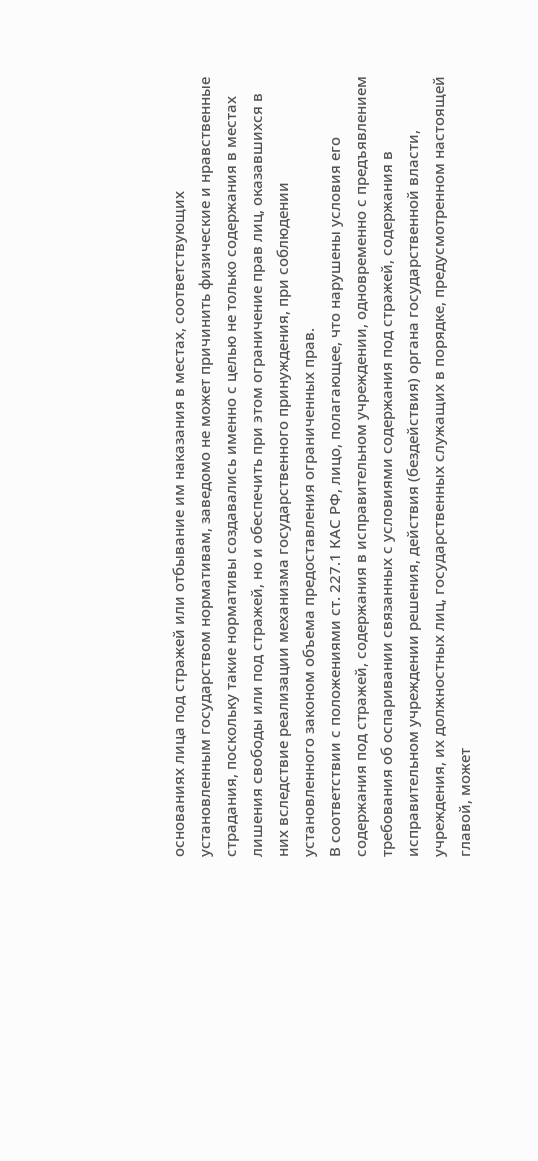основаниях лица под стражей или отбывание им наказания в местах, соответствующих установленным государством нормативам, заведомо не может причинить физические и нравственные страдания, поскольку такие нормативы создавались именно с целью не только содержания в местах лишения свободы или под стражей, но и обеспечить при этом ограничение прав лиц, оказавшихся в них вследствие реализации механизма государственного принуждения, при соблюдении установленного законом объема предоставления ограниченных прав.
В соответствии с положениями ст. 227.1 КАС РФ, лицо, полагающее, что нарушены условия его содержания под стражей, содержания в исправительном учреждении, одновременно с предъявлением требования об оспаривании связанных с условиями содержания под стражей, содержания в исправительном учреждении решения, действия (бездействия) органа государственной власти, учреждения, их должностных лиц, государственных служащих в порядке, предусмотренном настоящей главой, может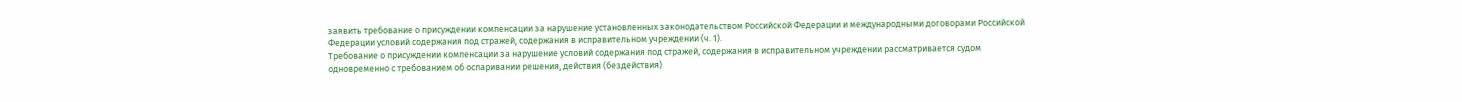заявить требование о присуждении компенсации за нарушение установленных законодательством Российской Федерации и международными договорами Российской Федерации условий содержания под стражей, содержания в исправительном учреждении (ч. 1).
Требование о присуждении компенсации за нарушение условий содержания под стражей, содержания в исправительном учреждении рассматривается судом одновременно с требованием об оспаривании решения, действия (бездействия)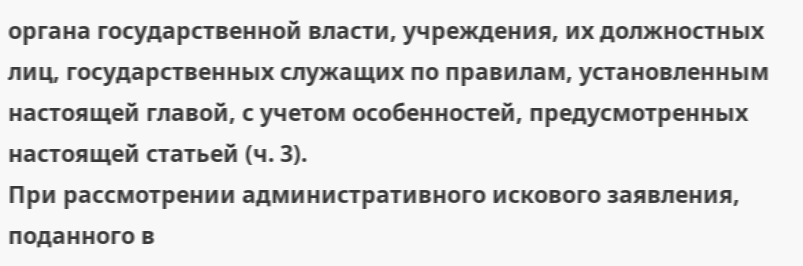органа государственной власти, учреждения, их должностных лиц, государственных служащих по правилам, установленным настоящей главой, с учетом особенностей, предусмотренных настоящей статьей (ч. 3).
При рассмотрении административного искового заявления, поданного в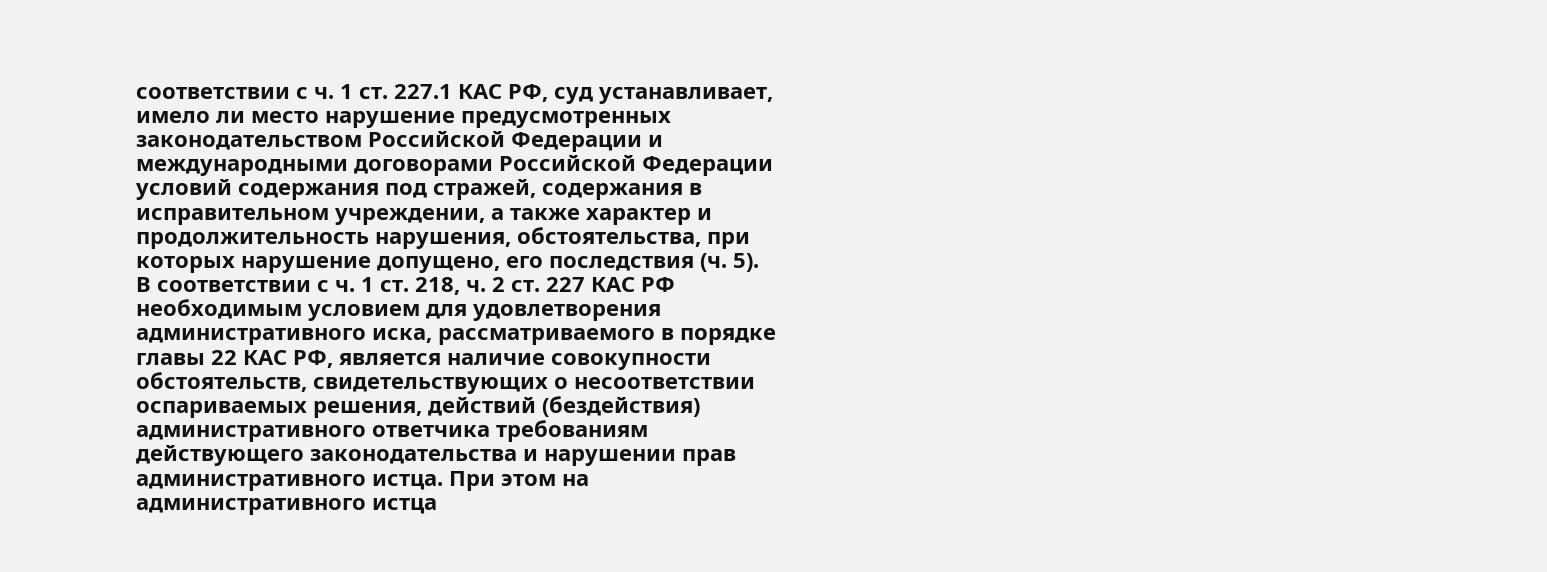соответствии с ч. 1 ст. 227.1 КАС РФ, суд устанавливает, имело ли место нарушение предусмотренных законодательством Российской Федерации и международными договорами Российской Федерации условий содержания под стражей, содержания в исправительном учреждении, а также характер и продолжительность нарушения, обстоятельства, при которых нарушение допущено, его последствия (ч. 5).
В соответствии с ч. 1 ст. 218, ч. 2 ст. 227 КАС РФ необходимым условием для удовлетворения административного иска, рассматриваемого в порядке главы 22 КАС РФ, является наличие совокупности обстоятельств, свидетельствующих о несоответствии оспариваемых решения, действий (бездействия) административного ответчика требованиям действующего законодательства и нарушении прав административного истца. При этом на административного истца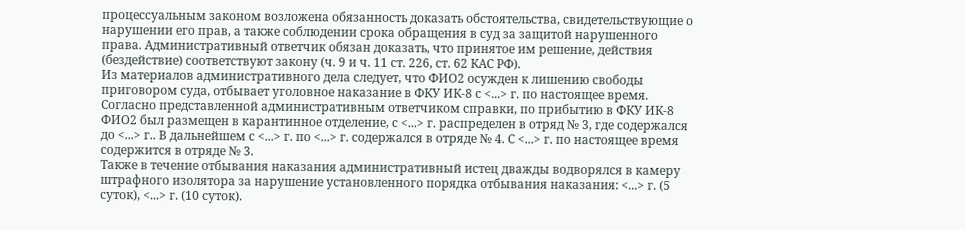процессуальным законом возложена обязанность доказать обстоятельства, свидетельствующие о нарушении его прав, а также соблюдении срока обращения в суд за защитой нарушенного права. Административный ответчик обязан доказать, что принятое им решение, действия (бездействие) соответствуют закону (ч. 9 и ч. 11 ст. 226, ст. 62 КАС РФ).
Из материалов административного дела следует, что ФИО2 осужден к лишению свободы приговором суда, отбывает уголовное наказание в ФКУ ИК-8 с <...> г. по настоящее время.
Согласно представленной административным ответчиком справки, по прибытию в ФКУ ИК-8 ФИО2 был размещен в карантинное отделение, с <...> г. распределен в отряд № 3, где содержался до <...> г.. В дальнейшем с <...> г. по <...> г. содержался в отряде № 4. С <...> г. по настоящее время содержится в отряде № 3.
Также в течение отбывания наказания административный истец дважды водворялся в камеру штрафного изолятора за нарушение установленного порядка отбывания наказания: <...> г. (5 суток), <...> г. (10 суток).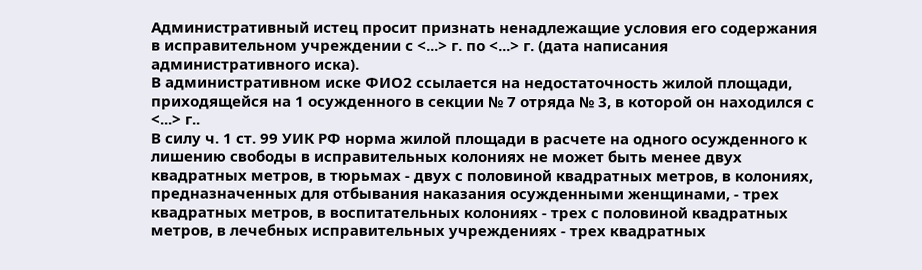Административный истец просит признать ненадлежащие условия его содержания в исправительном учреждении с <...> г. по <...> г. (дата написания административного иска).
В административном иске ФИО2 ссылается на недостаточность жилой площади, приходящейся на 1 осужденного в секции № 7 отряда № 3, в которой он находился с <...> г..
В силу ч. 1 ст. 99 УИК РФ норма жилой площади в расчете на одного осужденного к лишению свободы в исправительных колониях не может быть менее двух квадратных метров, в тюрьмах - двух с половиной квадратных метров, в колониях, предназначенных для отбывания наказания осужденными женщинами, - трех квадратных метров, в воспитательных колониях - трех с половиной квадратных метров, в лечебных исправительных учреждениях - трех квадратных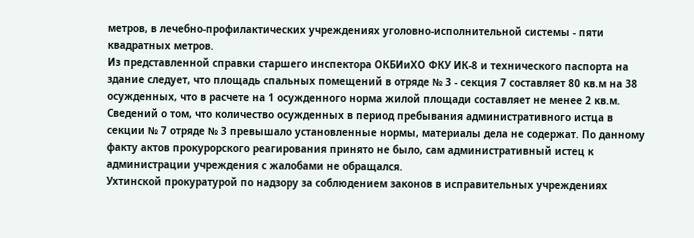метров, в лечебно-профилактических учреждениях уголовно-исполнительной системы - пяти квадратных метров.
Из представленной справки старшего инспектора ОКБИиХО ФКУ ИК-8 и технического паспорта на здание следует, что площадь спальных помещений в отряде № 3 - секция 7 составляет 80 кв.м на 38 осужденных, что в расчете на 1 осужденного норма жилой площади составляет не менее 2 кв.м.
Сведений о том, что количество осужденных в период пребывания административного истца в секции № 7 отряде № 3 превышало установленные нормы, материалы дела не содержат. По данному факту актов прокурорского реагирования принято не было, сам административный истец к администрации учреждения с жалобами не обращался.
Ухтинской прокуратурой по надзору за соблюдением законов в исправительных учреждениях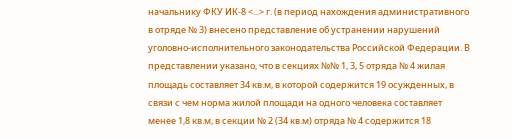начальнику ФКУ ИК-8 <...> г. (в период нахождения административного в отряде № 3) внесено представление об устранении нарушений уголовно-исполнительного законодательства Российской Федерации. В представлении указано, что в секциях №№ 1, 3, 5 отряда № 4 жилая площадь составляет 34 кв.м, в которой содержится 19 осужденных, в связи с чем норма жилой площади на одного человека составляет менее 1,8 кв.м, в секции № 2 (34 кв.м) отряда № 4 содержится 18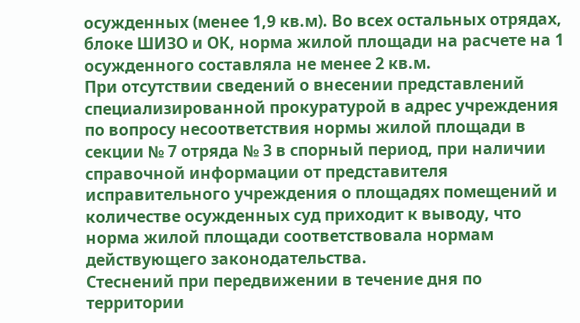осужденных (менее 1,9 кв.м). Во всех остальных отрядах, блоке ШИЗО и ОК, норма жилой площади на расчете на 1 осужденного составляла не менее 2 кв.м.
При отсутствии сведений о внесении представлений специализированной прокуратурой в адрес учреждения по вопросу несоответствия нормы жилой площади в секции № 7 отряда № 3 в спорный период, при наличии справочной информации от представителя исправительного учреждения о площадях помещений и количестве осужденных суд приходит к выводу, что норма жилой площади соответствовала нормам действующего законодательства.
Стеснений при передвижении в течение дня по территории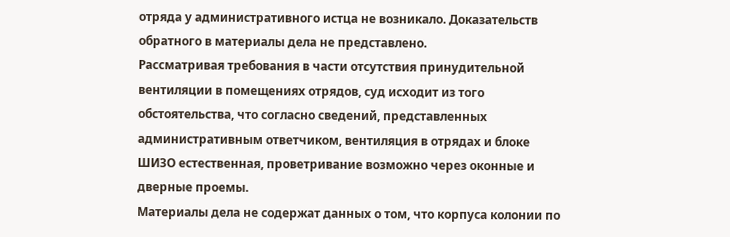отряда у административного истца не возникало. Доказательств обратного в материалы дела не представлено.
Рассматривая требования в части отсутствия принудительной вентиляции в помещениях отрядов, суд исходит из того обстоятельства, что согласно сведений, представленных административным ответчиком, вентиляция в отрядах и блоке ШИЗО естественная, проветривание возможно через оконные и дверные проемы.
Материалы дела не содержат данных о том, что корпуса колонии по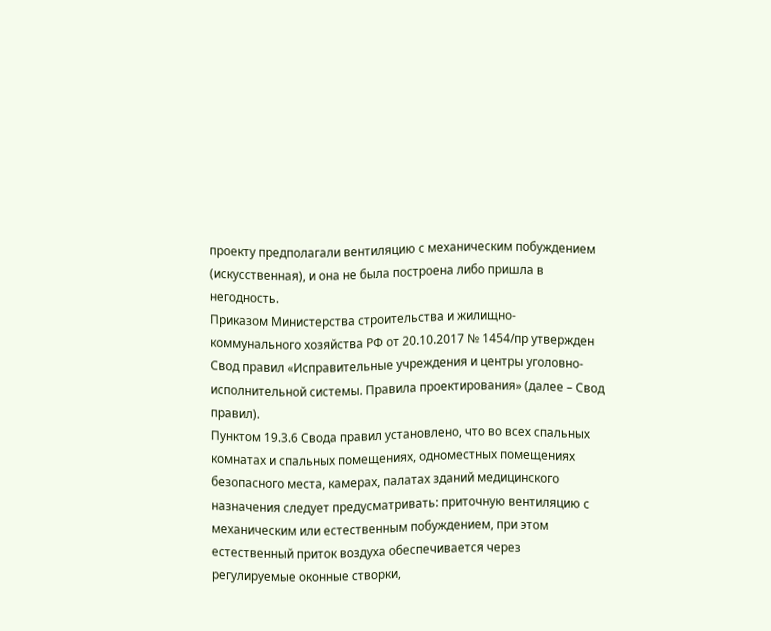проекту предполагали вентиляцию с механическим побуждением (искусственная), и она не была построена либо пришла в негодность.
Приказом Министерства строительства и жилищно-коммунального хозяйства РФ от 20.10.2017 № 1454/пр утвержден Свод правил «Исправительные учреждения и центры уголовно-исполнительной системы. Правила проектирования» (далее – Свод правил).
Пунктом 19.3.6 Свода правил установлено, что во всех спальных комнатах и спальных помещениях, одноместных помещениях безопасного места, камерах, палатах зданий медицинского назначения следует предусматривать: приточную вентиляцию с механическим или естественным побуждением, при этом естественный приток воздуха обеспечивается через регулируемые оконные створки,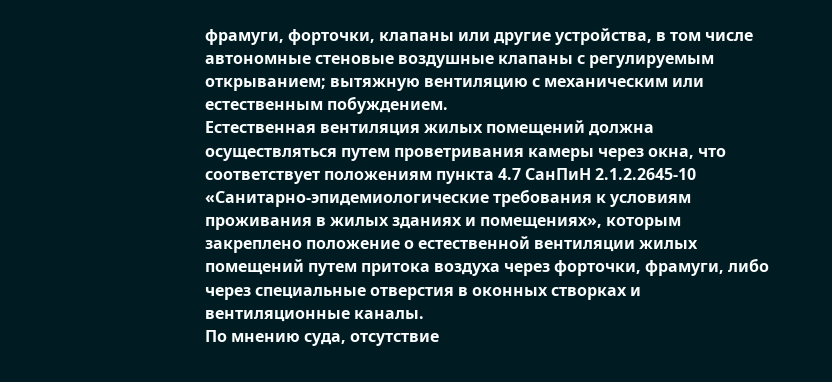фрамуги, форточки, клапаны или другие устройства, в том числе автономные стеновые воздушные клапаны с регулируемым открыванием; вытяжную вентиляцию с механическим или естественным побуждением.
Естественная вентиляция жилых помещений должна осуществляться путем проветривания камеры через окна, что соответствует положениям пункта 4.7 СанПиН 2.1.2.2645-10 «Санитарно-эпидемиологические требования к условиям проживания в жилых зданиях и помещениях», которым закреплено положение о естественной вентиляции жилых помещений путем притока воздуха через форточки, фрамуги, либо через специальные отверстия в оконных створках и вентиляционные каналы.
По мнению суда, отсутствие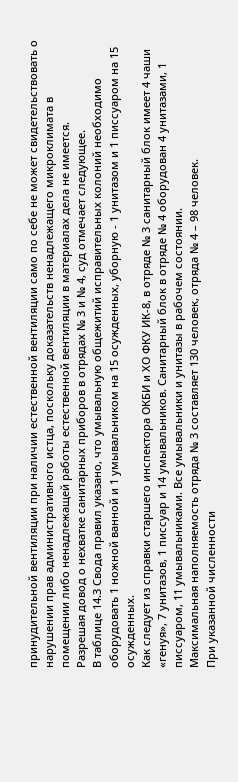принудительной вентиляции при наличии естественной вентиляции само по себе не может свидетельствовать о нарушении прав административного истца, поскольку доказательств ненадлежащего микроклимата в помещении либо ненадлежащей работы естественной вентиляции в материалах дела не имеется.
Разрешая довод о нехватке санитарных приборов в отрядах № 3 и № 4, суд отмечает следующее.
В таблице 14.3 Свода правил указано, что умывальную общежитий исправительных колоний необходимо оборудовать 1 ножной ванной и 1 умывальником на 15 осужденных, уборную - 1 унитазом и 1 писсуаром на 15 осужденных.
Как следует из справки старшего инспектора ОКБИ и ХО ФКУ ИК-8, в отряде № 3 санитарный блок имеет 4 чаши «генуя», 7 унитазов, 1 писсуар и 14 умывальников. Санитарный блок в отряде № 4 оборудован 4 унитазами, 1 писсуаром, 11 умывальниками. Все умывальники и унитазы в рабочем состоянии.
Максимальная наполняемость отряда № 3 составляет 130 человек, отряда № 4 – 98 человек.
При указанной численности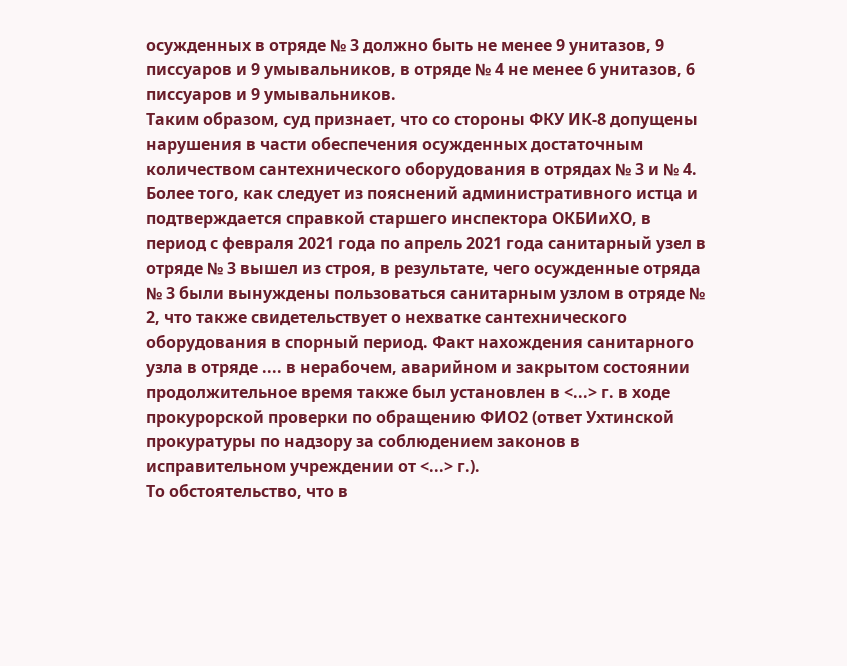осужденных в отряде № 3 должно быть не менее 9 унитазов, 9 писсуаров и 9 умывальников, в отряде № 4 не менее 6 унитазов, 6 писсуаров и 9 умывальников.
Таким образом, суд признает, что со стороны ФКУ ИК-8 допущены нарушения в части обеспечения осужденных достаточным количеством сантехнического оборудования в отрядах № 3 и № 4.
Более того, как следует из пояснений административного истца и подтверждается справкой старшего инспектора ОКБИиХО, в период с февраля 2021 года по апрель 2021 года санитарный узел в отряде № 3 вышел из строя, в результате, чего осужденные отряда № 3 были вынуждены пользоваться санитарным узлом в отряде № 2, что также свидетельствует о нехватке сантехнического оборудования в спорный период. Факт нахождения санитарного узла в отряде .... в нерабочем, аварийном и закрытом состоянии продолжительное время также был установлен в <...> г. в ходе прокурорской проверки по обращению ФИО2 (ответ Ухтинской прокуратуры по надзору за соблюдением законов в исправительном учреждении от <...> г.).
То обстоятельство, что в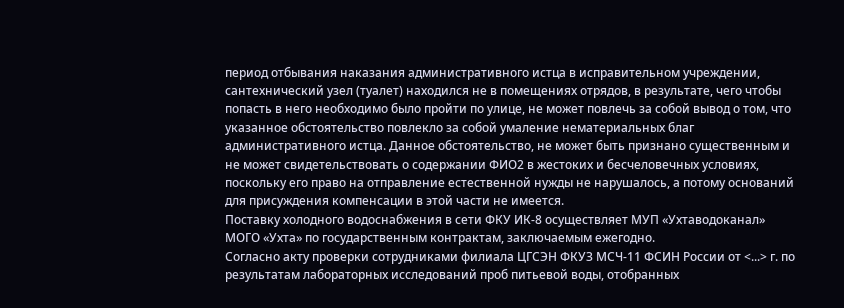период отбывания наказания административного истца в исправительном учреждении, сантехнический узел (туалет) находился не в помещениях отрядов, в результате, чего чтобы попасть в него необходимо было пройти по улице, не может повлечь за собой вывод о том, что указанное обстоятельство повлекло за собой умаление нематериальных благ административного истца. Данное обстоятельство, не может быть признано существенным и не может свидетельствовать о содержании ФИО2 в жестоких и бесчеловечных условиях, поскольку его право на отправление естественной нужды не нарушалось, а потому оснований для присуждения компенсации в этой части не имеется.
Поставку холодного водоснабжения в сети ФКУ ИК-8 осуществляет МУП «Ухтаводоканал» МОГО «Ухта» по государственным контрактам, заключаемым ежегодно.
Согласно акту проверки сотрудниками филиала ЦГСЭН ФКУЗ МСЧ-11 ФСИН России от <...> г. по результатам лабораторных исследований проб питьевой воды, отобранных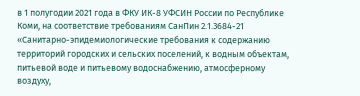в 1 полугодии 2021 года в ФКУ ИК-8 УФСИН России по Республике Коми, на соответствие требованиям СанПин 2.1.3684-21 «Санитарно-эпидемиологические требования к содержанию территорий городских и сельских поселений, к водным объектам, питьевой воде и питьевому водоснабжению, атмосферному воздуху,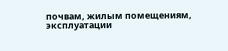почвам, жилым помещениям, эксплуатации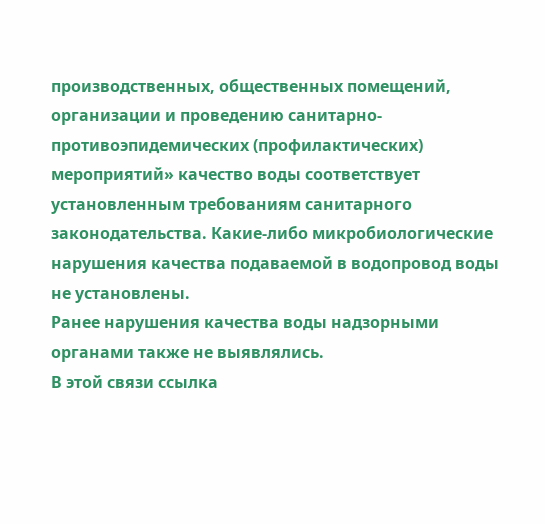производственных, общественных помещений, организации и проведению санитарно-противоэпидемических (профилактических) мероприятий» качество воды соответствует установленным требованиям санитарного законодательства. Какие-либо микробиологические нарушения качества подаваемой в водопровод воды не установлены.
Ранее нарушения качества воды надзорными органами также не выявлялись.
В этой связи ссылка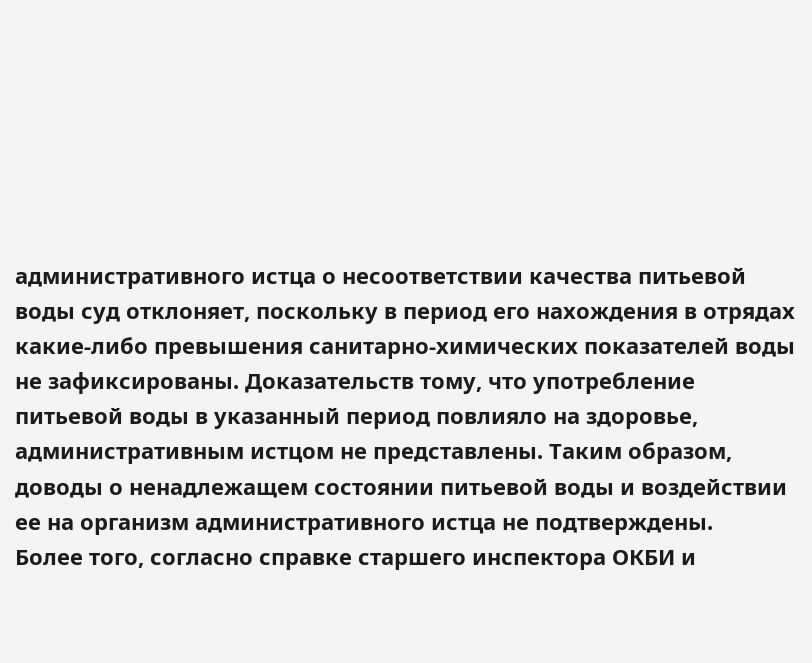административного истца о несоответствии качества питьевой воды суд отклоняет, поскольку в период его нахождения в отрядах какие-либо превышения санитарно-химических показателей воды не зафиксированы. Доказательств тому, что употребление питьевой воды в указанный период повлияло на здоровье, административным истцом не представлены. Таким образом, доводы о ненадлежащем состоянии питьевой воды и воздействии ее на организм административного истца не подтверждены.
Более того, согласно справке старшего инспектора ОКБИ и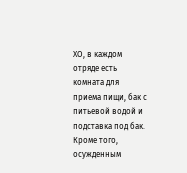ХО, в каждом отряде есть комната для приема пищи, бак с питьевой водой и подставка под бак. Кроме того, осужденным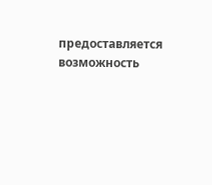предоставляется возможность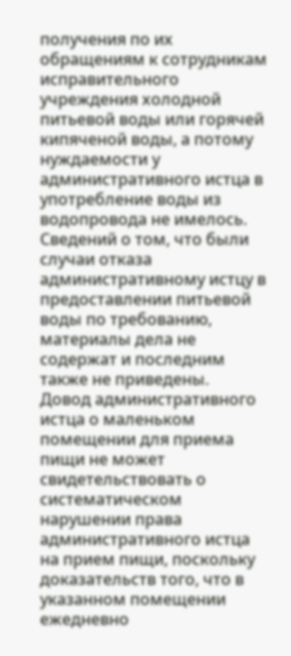получения по их обращениям к сотрудникам исправительного учреждения холодной питьевой воды или горячей кипяченой воды, а потому нуждаемости у административного истца в употребление воды из водопровода не имелось. Сведений о том, что были случаи отказа административному истцу в предоставлении питьевой воды по требованию, материалы дела не содержат и последним также не приведены.
Довод административного истца о маленьком помещении для приема пищи не может свидетельствовать о систематическом нарушении права административного истца на прием пищи, поскольку доказательств того, что в указанном помещении ежедневно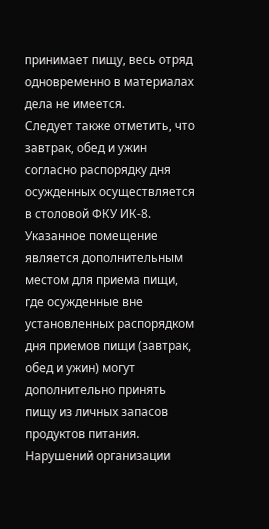принимает пищу, весь отряд одновременно в материалах дела не имеется.
Следует также отметить, что завтрак, обед и ужин согласно распорядку дня осужденных осуществляется в столовой ФКУ ИК-8. Указанное помещение является дополнительным местом для приема пищи, где осужденные вне установленных распорядком дня приемов пищи (завтрак, обед и ужин) могут дополнительно принять пищу из личных запасов продуктов питания. Нарушений организации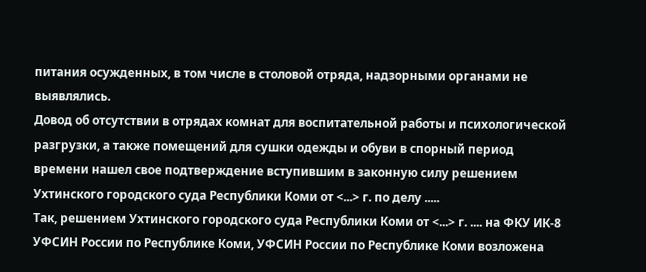питания осужденных, в том числе в столовой отряда, надзорными органами не выявлялись.
Довод об отсутствии в отрядах комнат для воспитательной работы и психологической разгрузки, а также помещений для сушки одежды и обуви в спорный период времени нашел свое подтверждение вступившим в законную силу решением Ухтинского городского суда Республики Коми от <...> г. по делу .....
Так, решением Ухтинского городского суда Республики Коми от <...> г. .... на ФКУ ИК-8 УФСИН России по Республике Коми, УФСИН России по Республике Коми возложена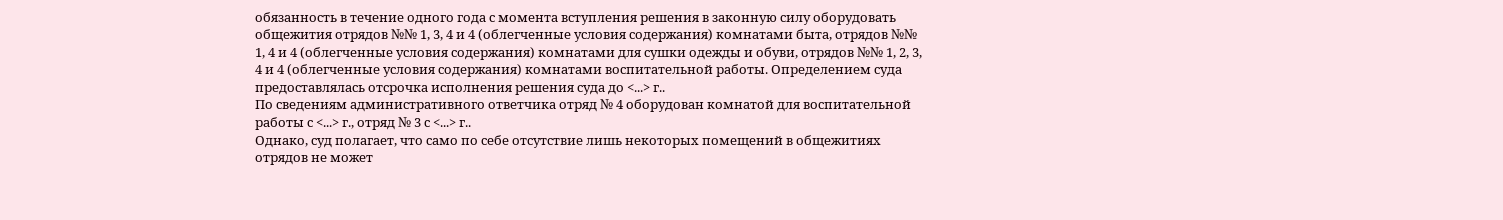обязанность в течение одного года с момента вступления решения в законную силу оборудовать общежития отрядов №№ 1, 3, 4 и 4 (облегченные условия содержания) комнатами быта, отрядов №№ 1, 4 и 4 (облегченные условия содержания) комнатами для сушки одежды и обуви, отрядов №№ 1, 2, 3, 4 и 4 (облегченные условия содержания) комнатами воспитательной работы. Определением суда предоставлялась отсрочка исполнения решения суда до <...> г..
По сведениям административного ответчика отряд № 4 оборудован комнатой для воспитательной работы с <...> г., отряд № 3 с <...> г..
Однако, суд полагает, что само по себе отсутствие лишь некоторых помещений в общежитиях отрядов не может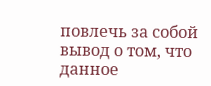повлечь за собой вывод о том, что данное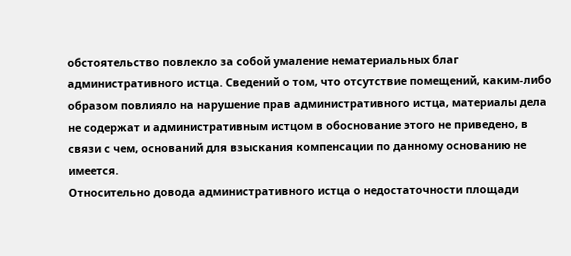обстоятельство повлекло за собой умаление нематериальных благ административного истца. Сведений о том, что отсутствие помещений, каким-либо образом повлияло на нарушение прав административного истца, материалы дела не содержат и административным истцом в обоснование этого не приведено, в связи с чем, оснований для взыскания компенсации по данному основанию не имеется.
Относительно довода административного истца о недостаточности площади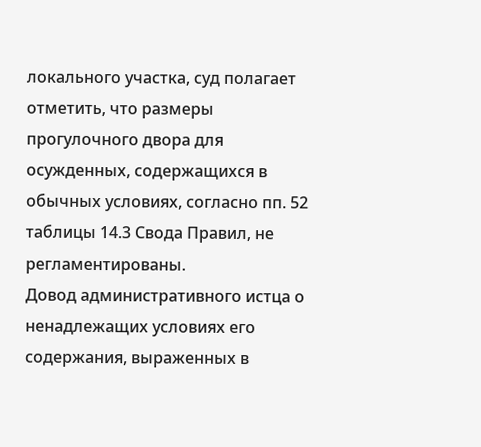локального участка, суд полагает отметить, что размеры прогулочного двора для осужденных, содержащихся в обычных условиях, согласно пп. 52 таблицы 14.3 Свода Правил, не регламентированы.
Довод административного истца о ненадлежащих условиях его содержания, выраженных в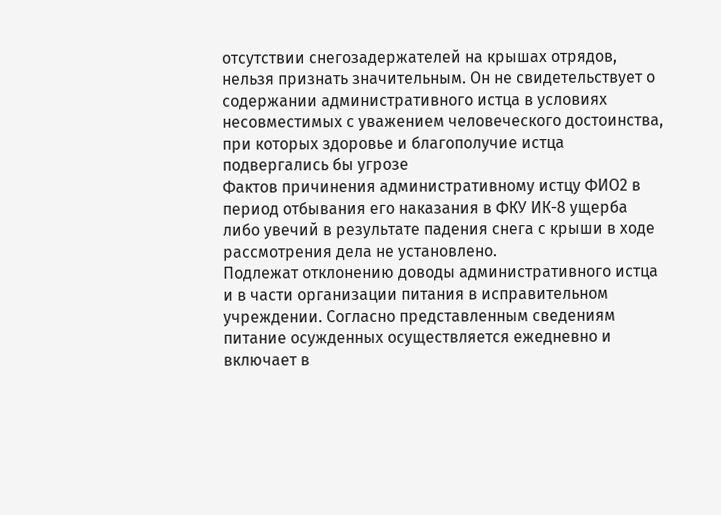отсутствии снегозадержателей на крышах отрядов, нельзя признать значительным. Он не свидетельствует о содержании административного истца в условиях несовместимых с уважением человеческого достоинства, при которых здоровье и благополучие истца подвергались бы угрозе
Фактов причинения административному истцу ФИО2 в период отбывания его наказания в ФКУ ИК-8 ущерба либо увечий в результате падения снега с крыши в ходе рассмотрения дела не установлено.
Подлежат отклонению доводы административного истца и в части организации питания в исправительном учреждении. Согласно представленным сведениям питание осужденных осуществляется ежедневно и включает в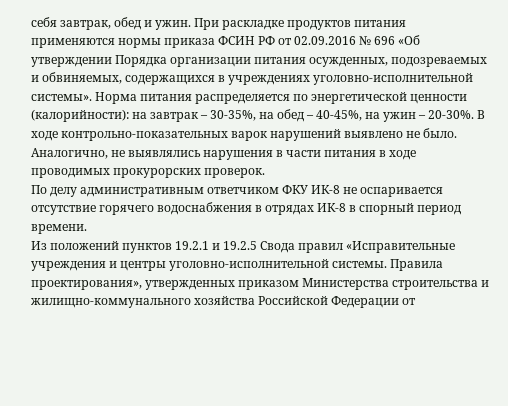себя завтрак, обед и ужин. При раскладке продуктов питания применяются нормы приказа ФСИН РФ от 02.09.2016 № 696 «Об утверждении Порядка организации питания осужденных, подозреваемых и обвиняемых, содержащихся в учреждениях уголовно-исполнительной системы». Норма питания распределяется по энергетической ценности (калорийности): на завтрак – 30-35%, на обед – 40-45%, на ужин – 20-30%. В ходе контрольно-показательных варок нарушений выявлено не было. Аналогично, не выявлялись нарушения в части питания в ходе проводимых прокурорских проверок.
По делу административным ответчиком ФКУ ИК-8 не оспаривается отсутствие горячего водоснабжения в отрядах ИК-8 в спорный период времени.
Из положений пунктов 19.2.1 и 19.2.5 Свода правил «Исправительные учреждения и центры уголовно-исполнительной системы. Правила проектирования», утвержденных приказом Министерства строительства и жилищно-коммунального хозяйства Российской Федерации от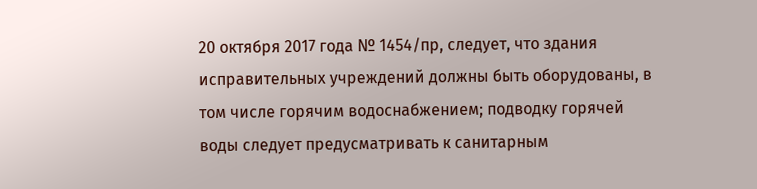20 октября 2017 года № 1454/пр, следует, что здания исправительных учреждений должны быть оборудованы, в том числе горячим водоснабжением; подводку горячей воды следует предусматривать к санитарным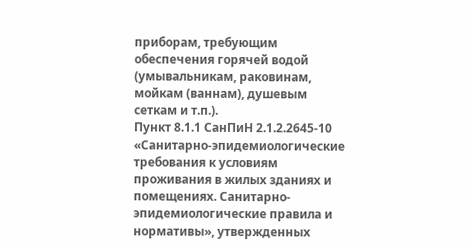приборам, требующим обеспечения горячей водой (умывальникам, раковинам, мойкам (ваннам), душевым сеткам и т.п.).
Пункт 8.1.1 СанПиН 2.1.2.2645-10 «Санитарно-эпидемиологические требования к условиям проживания в жилых зданиях и помещениях. Санитарно-эпидемиологические правила и нормативы», утвержденных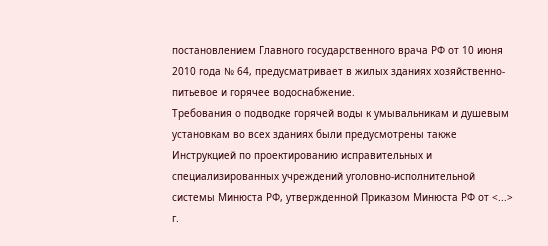постановлением Главного государственного врача РФ от 10 июня 2010 года № 64, предусматривает в жилых зданиях хозяйственно-питьевое и горячее водоснабжение.
Требования о подводке горячей воды к умывальникам и душевым установкам во всех зданиях были предусмотрены также Инструкцией по проектированию исправительных и специализированных учреждений уголовно-исполнительной системы Минюста РФ, утвержденной Приказом Минюста РФ от <...> г.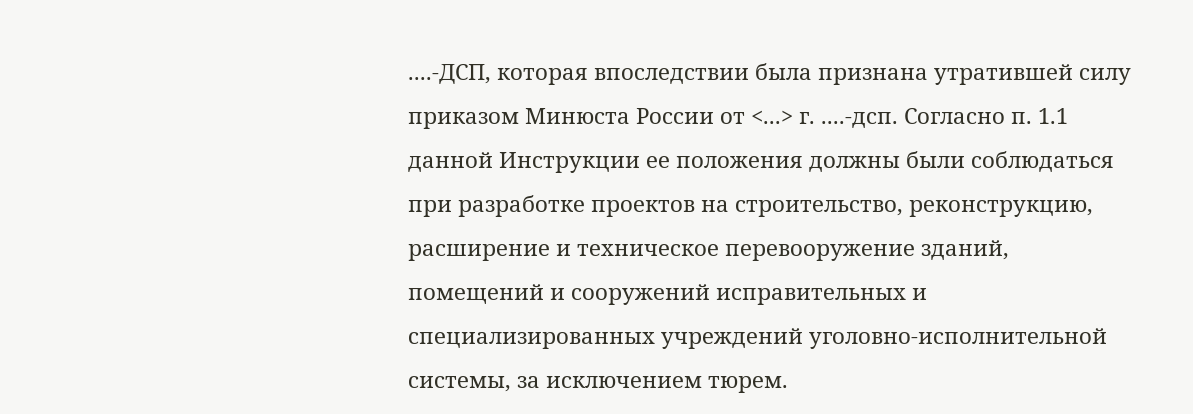....-ДСП, которая впоследствии была признана утратившей силу приказом Минюста России от <...> г. ....-дсп. Согласно п. 1.1 данной Инструкции ее положения должны были соблюдаться при разработке проектов на строительство, реконструкцию, расширение и техническое перевооружение зданий, помещений и сооружений исправительных и специализированных учреждений уголовно-исполнительной системы, за исключением тюрем.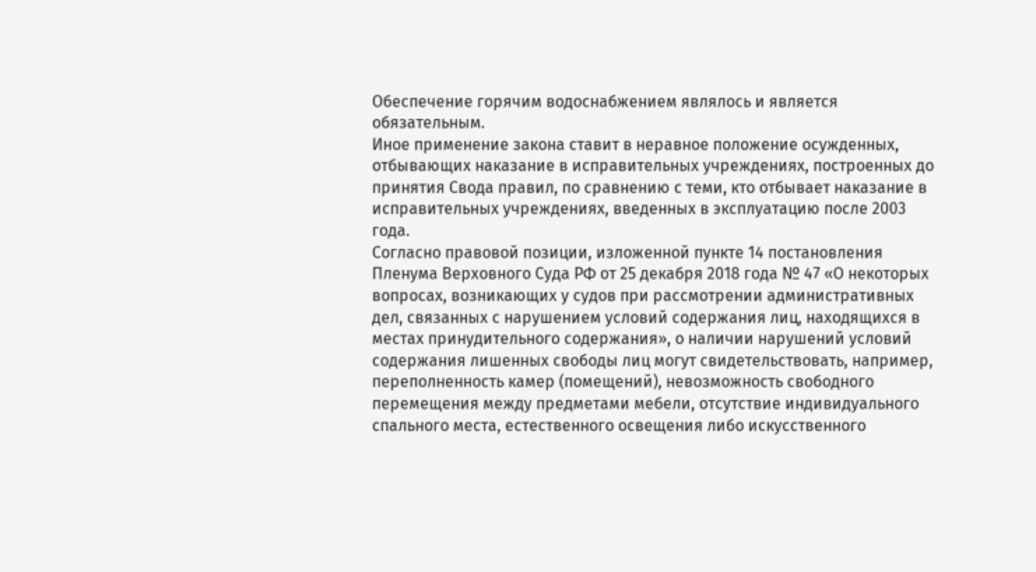Обеспечение горячим водоснабжением являлось и является обязательным.
Иное применение закона ставит в неравное положение осужденных, отбывающих наказание в исправительных учреждениях, построенных до принятия Свода правил, по сравнению с теми, кто отбывает наказание в исправительных учреждениях, введенных в эксплуатацию после 2003 года.
Согласно правовой позиции, изложенной пункте 14 постановления Пленума Верховного Суда РФ от 25 декабря 2018 года № 47 «О некоторых вопросах, возникающих у судов при рассмотрении административных дел, связанных с нарушением условий содержания лиц, находящихся в местах принудительного содержания», о наличии нарушений условий содержания лишенных свободы лиц могут свидетельствовать, например, переполненность камер (помещений), невозможность свободного перемещения между предметами мебели, отсутствие индивидуального спального места, естественного освещения либо искусственного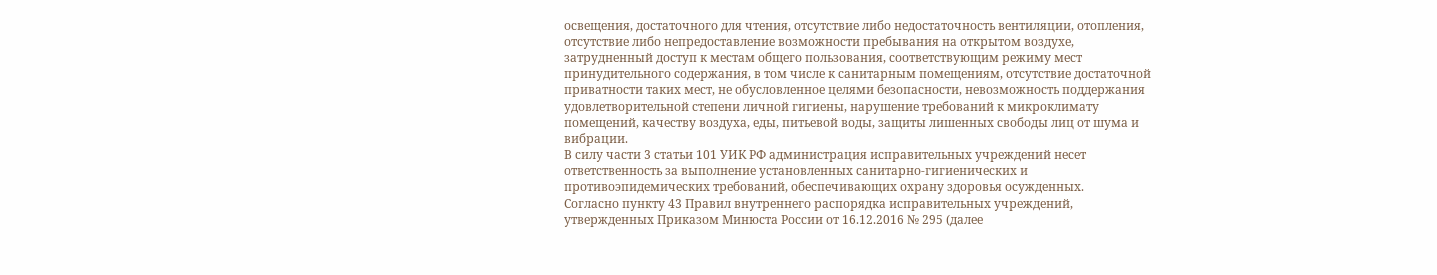освещения, достаточного для чтения, отсутствие либо недостаточность вентиляции, отопления, отсутствие либо непредоставление возможности пребывания на открытом воздухе, затрудненный доступ к местам общего пользования, соответствующим режиму мест принудительного содержания, в том числе к санитарным помещениям, отсутствие достаточной приватности таких мест, не обусловленное целями безопасности, невозможность поддержания удовлетворительной степени личной гигиены, нарушение требований к микроклимату помещений, качеству воздуха, еды, питьевой воды, защиты лишенных свободы лиц от шума и вибрации.
В силу части 3 статьи 101 УИК РФ администрация исправительных учреждений несет ответственность за выполнение установленных санитарно-гигиенических и противоэпидемических требований, обеспечивающих охрану здоровья осужденных.
Согласно пункту 43 Правил внутреннего распорядка исправительных учреждений, утвержденных Приказом Минюста России от 16.12.2016 № 295 (далее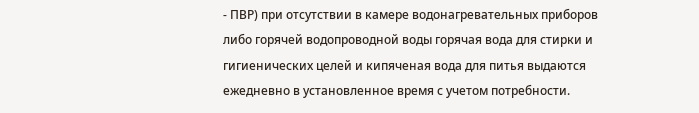- ПВР) при отсутствии в камере водонагревательных приборов либо горячей водопроводной воды горячая вода для стирки и гигиенических целей и кипяченая вода для питья выдаются ежедневно в установленное время с учетом потребности.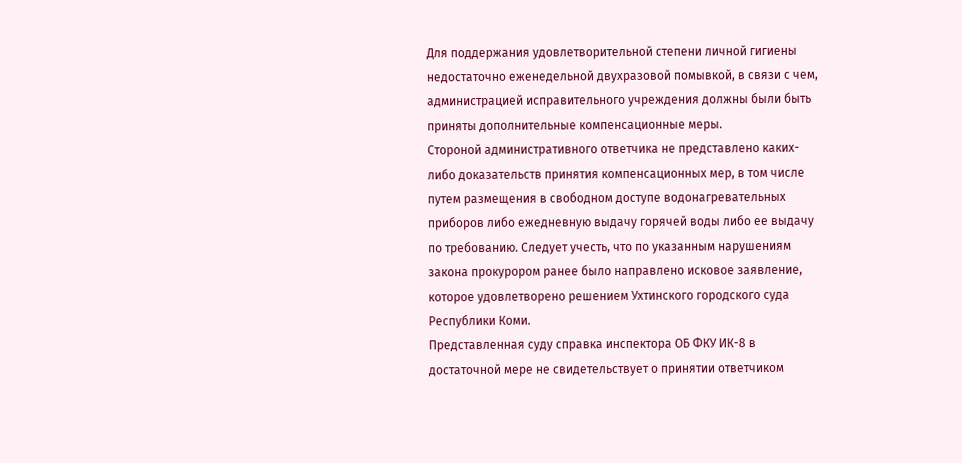Для поддержания удовлетворительной степени личной гигиены недостаточно еженедельной двухразовой помывкой, в связи с чем, администрацией исправительного учреждения должны были быть приняты дополнительные компенсационные меры.
Стороной административного ответчика не представлено каких-либо доказательств принятия компенсационных мер, в том числе путем размещения в свободном доступе водонагревательных приборов либо ежедневную выдачу горячей воды либо ее выдачу по требованию. Следует учесть, что по указанным нарушениям закона прокурором ранее было направлено исковое заявление, которое удовлетворено решением Ухтинского городского суда Республики Коми.
Представленная суду справка инспектора ОБ ФКУ ИК-8 в достаточной мере не свидетельствует о принятии ответчиком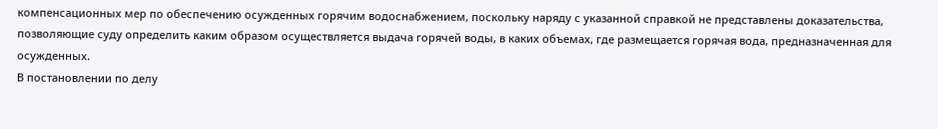компенсационных мер по обеспечению осужденных горячим водоснабжением, поскольку наряду с указанной справкой не представлены доказательства, позволяющие суду определить каким образом осуществляется выдача горячей воды, в каких объемах, где размещается горячая вода, предназначенная для осужденных.
В постановлении по делу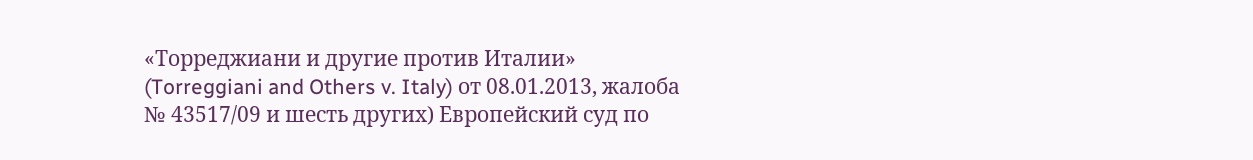«Торреджиани и другие против Италии» (Torreggiani and Others v. Italy) от 08.01.2013, жалоба № 43517/09 и шесть других) Европейский суд по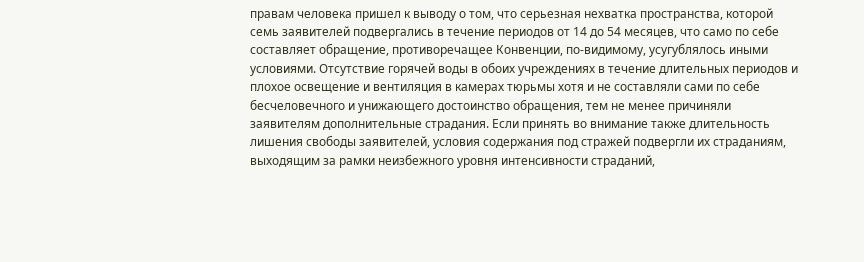правам человека пришел к выводу о том, что серьезная нехватка пространства, которой семь заявителей подвергались в течение периодов от 14 до 54 месяцев, что само по себе составляет обращение, противоречащее Конвенции, по-видимому, усугублялось иными условиями. Отсутствие горячей воды в обоих учреждениях в течение длительных периодов и плохое освещение и вентиляция в камерах тюрьмы хотя и не составляли сами по себе бесчеловечного и унижающего достоинство обращения, тем не менее причиняли заявителям дополнительные страдания. Если принять во внимание также длительность лишения свободы заявителей, условия содержания под стражей подвергли их страданиям, выходящим за рамки неизбежного уровня интенсивности страданий,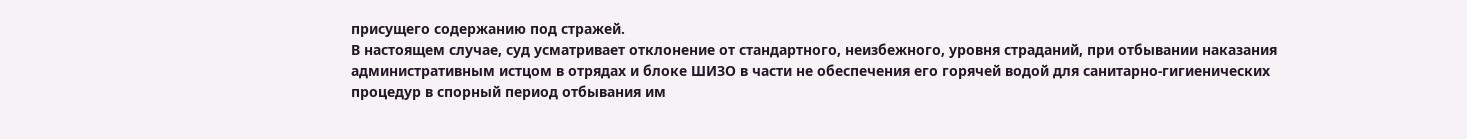присущего содержанию под стражей.
В настоящем случае, суд усматривает отклонение от стандартного, неизбежного, уровня страданий, при отбывании наказания административным истцом в отрядах и блоке ШИЗО в части не обеспечения его горячей водой для санитарно-гигиенических процедур в спорный период отбывания им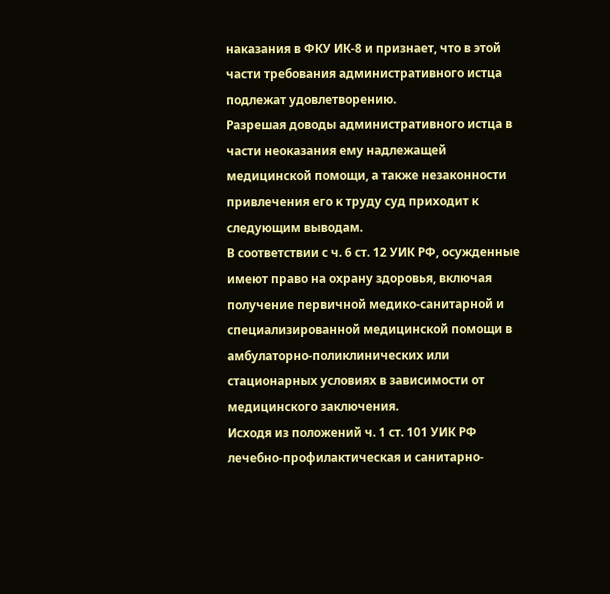наказания в ФКУ ИК-8 и признает, что в этой части требования административного истца подлежат удовлетворению.
Разрешая доводы административного истца в части неоказания ему надлежащей медицинской помощи, а также незаконности привлечения его к труду суд приходит к следующим выводам.
В соответствии с ч. 6 ст. 12 УИК РФ, осужденные имеют право на охрану здоровья, включая получение первичной медико-санитарной и специализированной медицинской помощи в амбулаторно-поликлинических или стационарных условиях в зависимости от медицинского заключения.
Исходя из положений ч. 1 ст. 101 УИК РФ лечебно-профилактическая и санитарно-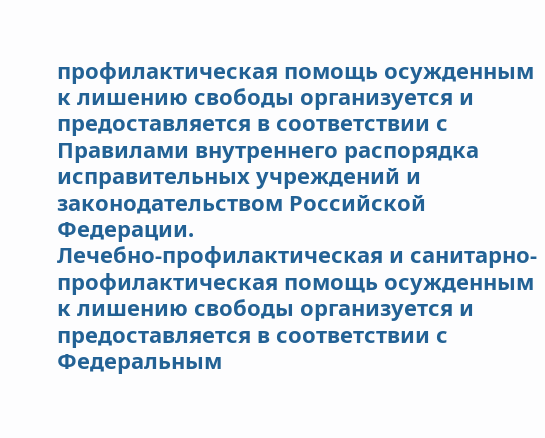профилактическая помощь осужденным к лишению свободы организуется и предоставляется в соответствии с Правилами внутреннего распорядка исправительных учреждений и законодательством Российской Федерации.
Лечебно-профилактическая и санитарно-профилактическая помощь осужденным к лишению свободы организуется и предоставляется в соответствии с Федеральным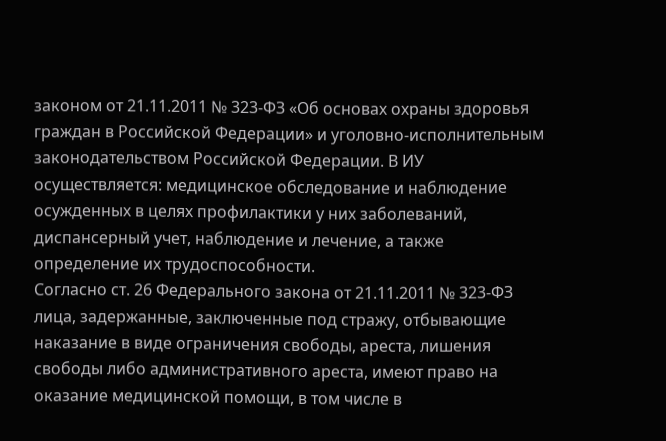законом от 21.11.2011 № 323-ФЗ «Об основах охраны здоровья граждан в Российской Федерации» и уголовно-исполнительным законодательством Российской Федерации. В ИУ осуществляется: медицинское обследование и наблюдение осужденных в целях профилактики у них заболеваний, диспансерный учет, наблюдение и лечение, а также определение их трудоспособности.
Согласно ст. 26 Федерального закона от 21.11.2011 № 323-ФЗ лица, задержанные, заключенные под стражу, отбывающие наказание в виде ограничения свободы, ареста, лишения свободы либо административного ареста, имеют право на оказание медицинской помощи, в том числе в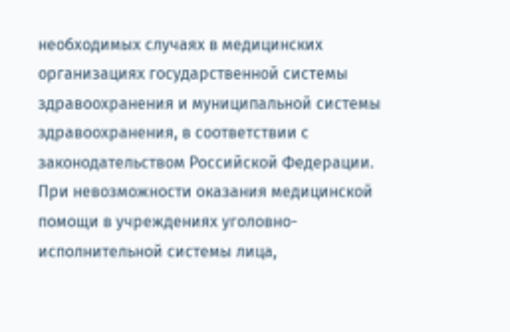необходимых случаях в медицинских организациях государственной системы здравоохранения и муниципальной системы здравоохранения, в соответствии с законодательством Российской Федерации.
При невозможности оказания медицинской помощи в учреждениях уголовно-исполнительной системы лица,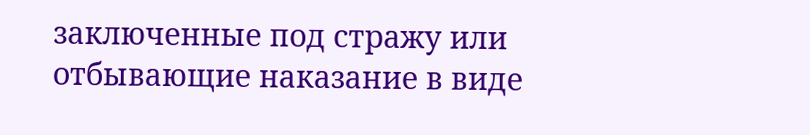заключенные под стражу или отбывающие наказание в виде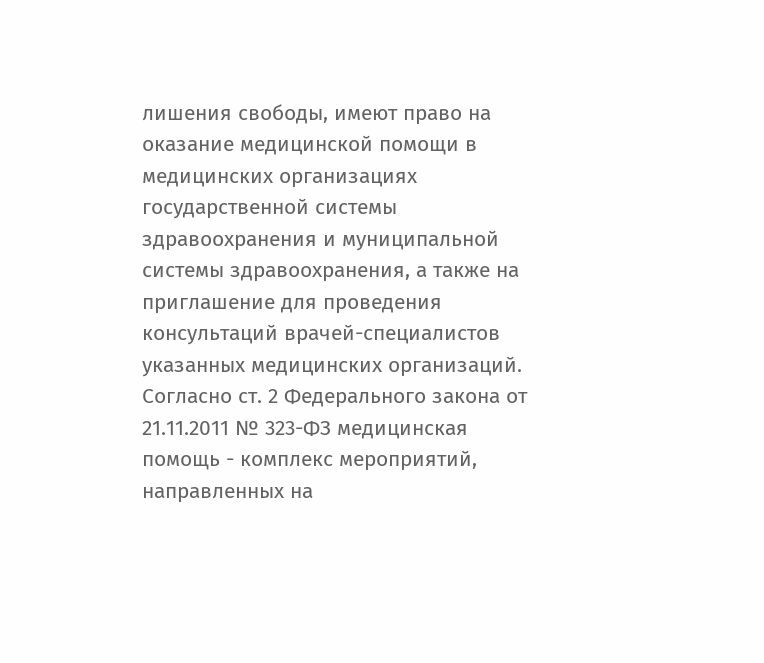лишения свободы, имеют право на оказание медицинской помощи в медицинских организациях государственной системы здравоохранения и муниципальной системы здравоохранения, а также на приглашение для проведения консультаций врачей-специалистов указанных медицинских организаций.
Согласно ст. 2 Федерального закона от 21.11.2011 № 323-ФЗ медицинская помощь - комплекс мероприятий, направленных на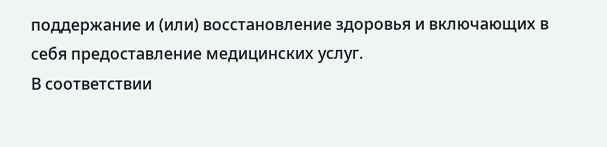поддержание и (или) восстановление здоровья и включающих в себя предоставление медицинских услуг.
В соответствии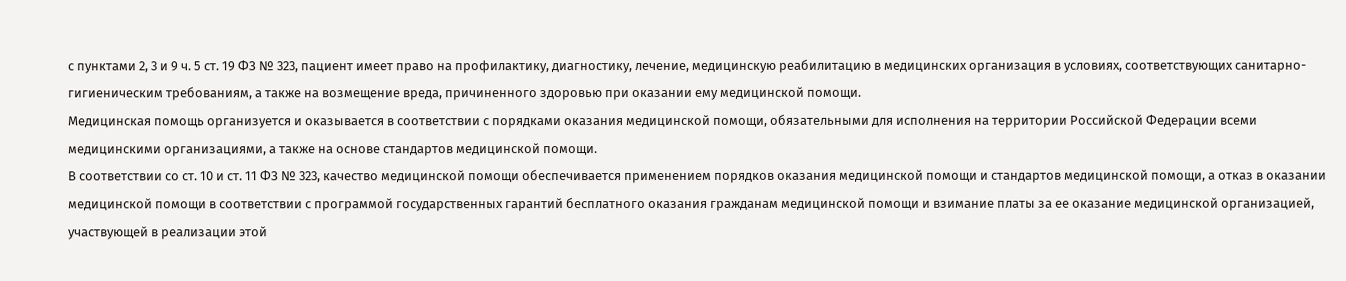с пунктами 2, 3 и 9 ч. 5 ст. 19 ФЗ № 323, пациент имеет право на профилактику, диагностику, лечение, медицинскую реабилитацию в медицинских организация в условиях, соответствующих санитарно-гигиеническим требованиям, а также на возмещение вреда, причиненного здоровью при оказании ему медицинской помощи.
Медицинская помощь организуется и оказывается в соответствии с порядками оказания медицинской помощи, обязательными для исполнения на территории Российской Федерации всеми медицинскими организациями, а также на основе стандартов медицинской помощи.
В соответствии со ст. 10 и ст. 11 ФЗ № 323, качество медицинской помощи обеспечивается применением порядков оказания медицинской помощи и стандартов медицинской помощи, а отказ в оказании медицинской помощи в соответствии с программой государственных гарантий бесплатного оказания гражданам медицинской помощи и взимание платы за ее оказание медицинской организацией, участвующей в реализации этой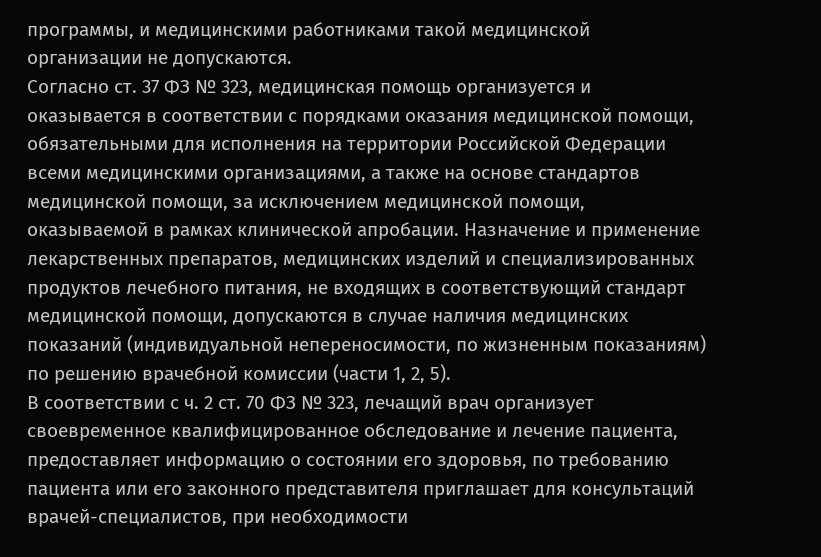программы, и медицинскими работниками такой медицинской организации не допускаются.
Согласно ст. 37 ФЗ № 323, медицинская помощь организуется и оказывается в соответствии с порядками оказания медицинской помощи, обязательными для исполнения на территории Российской Федерации всеми медицинскими организациями, а также на основе стандартов медицинской помощи, за исключением медицинской помощи, оказываемой в рамках клинической апробации. Назначение и применение лекарственных препаратов, медицинских изделий и специализированных продуктов лечебного питания, не входящих в соответствующий стандарт медицинской помощи, допускаются в случае наличия медицинских показаний (индивидуальной непереносимости, по жизненным показаниям) по решению врачебной комиссии (части 1, 2, 5).
В соответствии с ч. 2 ст. 70 ФЗ № 323, лечащий врач организует своевременное квалифицированное обследование и лечение пациента, предоставляет информацию о состоянии его здоровья, по требованию пациента или его законного представителя приглашает для консультаций врачей-специалистов, при необходимости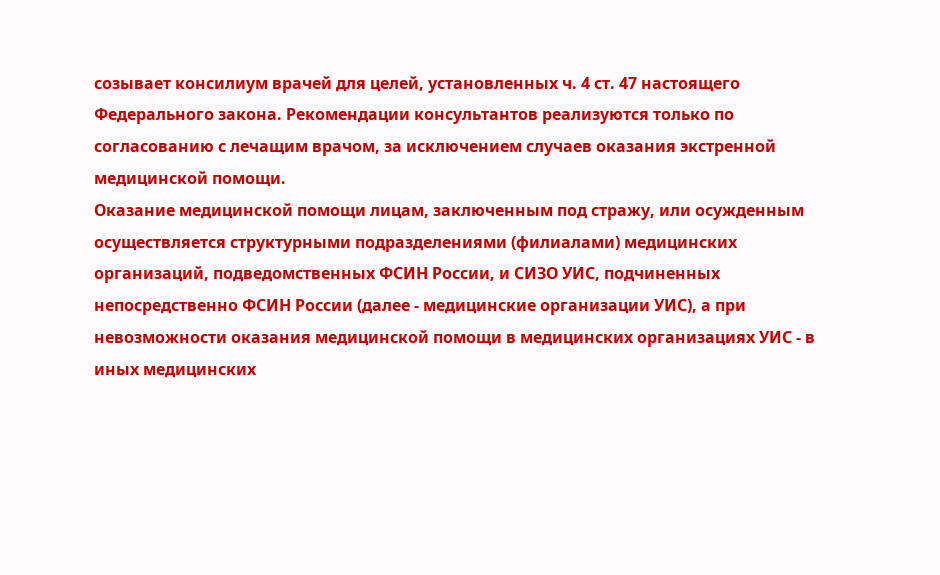созывает консилиум врачей для целей, установленных ч. 4 ст. 47 настоящего Федерального закона. Рекомендации консультантов реализуются только по согласованию с лечащим врачом, за исключением случаев оказания экстренной медицинской помощи.
Оказание медицинской помощи лицам, заключенным под стражу, или осужденным осуществляется структурными подразделениями (филиалами) медицинских организаций, подведомственных ФСИН России, и СИЗО УИС, подчиненных непосредственно ФСИН России (далее - медицинские организации УИС), а при невозможности оказания медицинской помощи в медицинских организациях УИС - в иных медицинских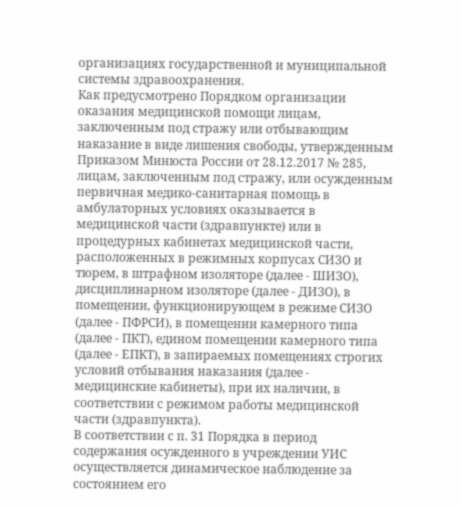организациях государственной и муниципальной системы здравоохранения.
Как предусмотрено Порядком организации оказания медицинской помощи лицам, заключенным под стражу или отбывающим наказание в виде лишения свободы, утвержденным Приказом Минюста России от 28.12.2017 № 285, лицам, заключенным под стражу, или осужденным первичная медико-санитарная помощь в амбулаторных условиях оказывается в медицинской части (здравпункте) или в процедурных кабинетах медицинской части, расположенных в режимных корпусах СИЗО и тюрем, в штрафном изоляторе (далее - ШИЗО), дисциплинарном изоляторе (далее - ДИЗО), в помещении, функционирующем в режиме СИЗО (далее - ПФРСИ), в помещении камерного типа (далее - ПКТ), едином помещении камерного типа (далее - ЕПКТ), в запираемых помещениях строгих условий отбывания наказания (далее - медицинские кабинеты), при их наличии, в соответствии с режимом работы медицинской части (здравпункта).
В соответствии с п. 31 Порядка в период содержания осужденного в учреждении УИС осуществляется динамическое наблюдение за состоянием его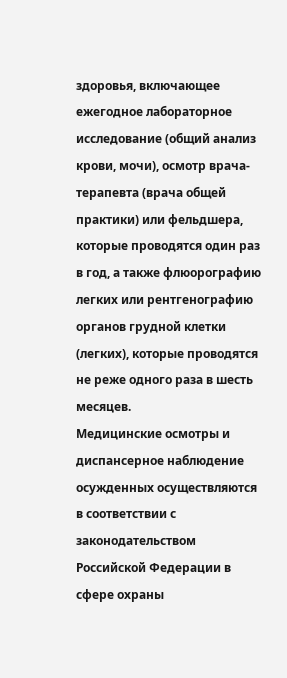здоровья, включающее ежегодное лабораторное исследование (общий анализ крови, мочи), осмотр врача-терапевта (врача общей практики) или фельдшера, которые проводятся один раз в год, а также флюорографию легких или рентгенографию органов грудной клетки (легких), которые проводятся не реже одного раза в шесть месяцев.
Медицинские осмотры и диспансерное наблюдение осужденных осуществляются в соответствии с законодательством Российской Федерации в сфере охраны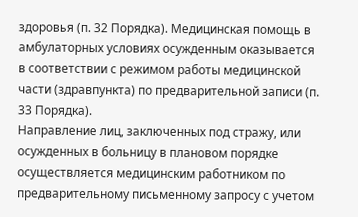здоровья (п. 32 Порядка). Медицинская помощь в амбулаторных условиях осужденным оказывается в соответствии с режимом работы медицинской части (здравпункта) по предварительной записи (п. 33 Порядка).
Направление лиц, заключенных под стражу, или осужденных в больницу в плановом порядке осуществляется медицинским работником по предварительному письменному запросу с учетом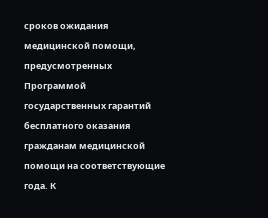сроков ожидания медицинской помощи, предусмотренных Программой государственных гарантий бесплатного оказания гражданам медицинской помощи на соответствующие года. К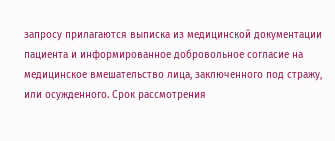запросу прилагаются выписка из медицинской документации пациента и информированное добровольное согласие на медицинское вмешательство лица, заключенного под стражу, или осужденного. Срок рассмотрения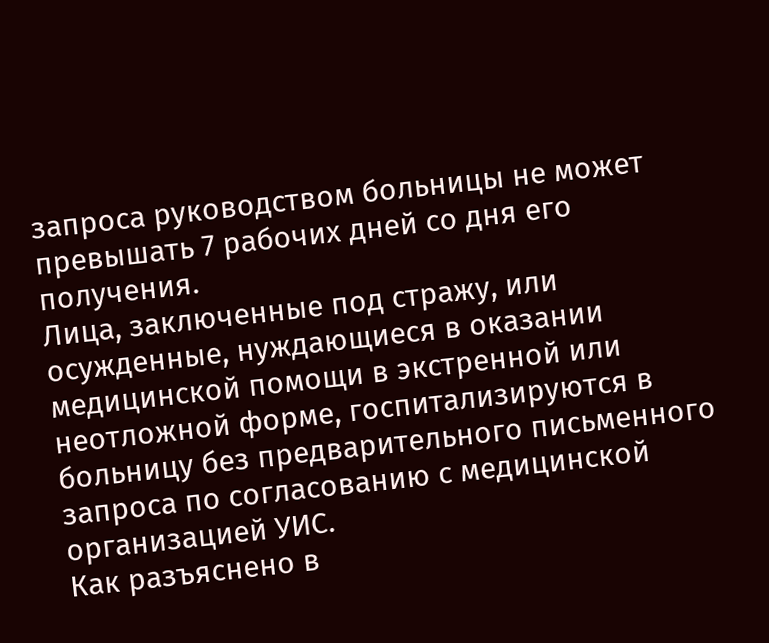запроса руководством больницы не может превышать 7 рабочих дней со дня его получения.
Лица, заключенные под стражу, или осужденные, нуждающиеся в оказании медицинской помощи в экстренной или неотложной форме, госпитализируются в больницу без предварительного письменного запроса по согласованию с медицинской организацией УИС.
Как разъяснено в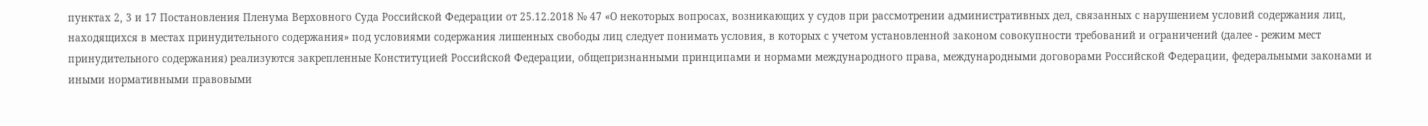пунктах 2, 3 и 17 Постановления Пленума Верховного Суда Российской Федерации от 25.12.2018 № 47 «О некоторых вопросах, возникающих у судов при рассмотрении административных дел, связанных с нарушением условий содержания лиц, находящихся в местах принудительного содержания» под условиями содержания лишенных свободы лиц следует понимать условия, в которых с учетом установленной законом совокупности требований и ограничений (далее - режим мест принудительного содержания) реализуются закрепленные Конституцией Российской Федерации, общепризнанными принципами и нормами международного права, международными договорами Российской Федерации, федеральными законами и иными нормативными правовыми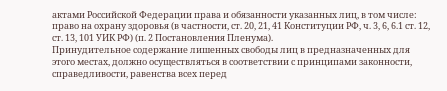актами Российской Федерации права и обязанности указанных лиц, в том числе: право на охрану здоровья (в частности, ст. 20, 21, 41 Конституции РФ, ч. 3, 6, 6.1 ст. 12, ст. 13, 101 УИК РФ) (п. 2 Постановления Пленума).
Принудительное содержание лишенных свободы лиц в предназначенных для этого местах, должно осуществляться в соответствии с принципами законности, справедливости, равенства всех перед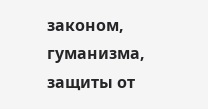законом, гуманизма, защиты от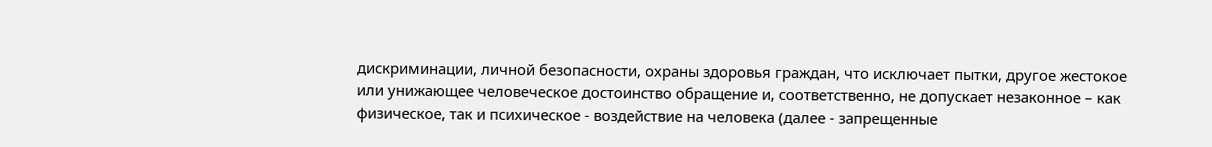дискриминации, личной безопасности, охраны здоровья граждан, что исключает пытки, другое жестокое или унижающее человеческое достоинство обращение и, соответственно, не допускает незаконное – как физическое, так и психическое - воздействие на человека (далее - запрещенные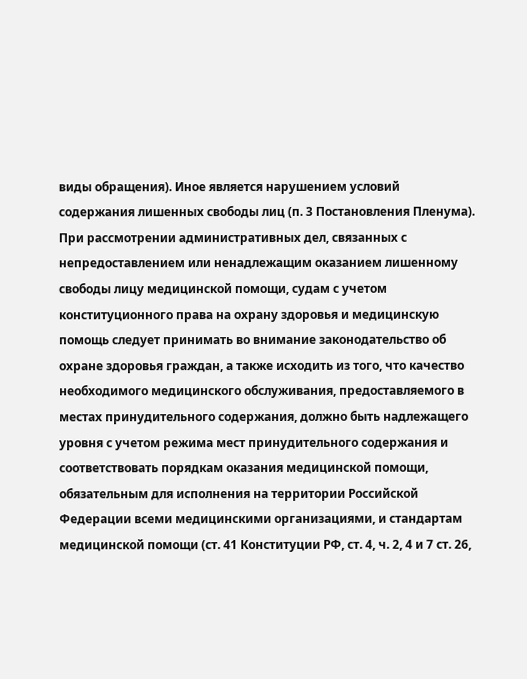виды обращения). Иное является нарушением условий содержания лишенных свободы лиц (п. 3 Постановления Пленума).
При рассмотрении административных дел, связанных с непредоставлением или ненадлежащим оказанием лишенному свободы лицу медицинской помощи, судам с учетом конституционного права на охрану здоровья и медицинскую помощь следует принимать во внимание законодательство об охране здоровья граждан, а также исходить из того, что качество необходимого медицинского обслуживания, предоставляемого в местах принудительного содержания, должно быть надлежащего уровня с учетом режима мест принудительного содержания и соответствовать порядкам оказания медицинской помощи, обязательным для исполнения на территории Российской Федерации всеми медицинскими организациями, и стандартам медицинской помощи (ст. 41 Конституции РФ, ст. 4, ч. 2, 4 и 7 ст. 26,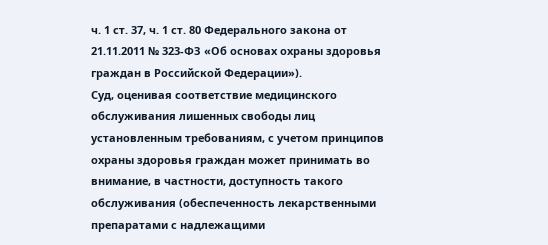ч. 1 ст. 37, ч. 1 ст. 80 Федерального закона от 21.11.2011 № 323-ФЗ «Об основах охраны здоровья граждан в Российской Федерации»).
Суд, оценивая соответствие медицинского обслуживания лишенных свободы лиц установленным требованиям, с учетом принципов охраны здоровья граждан может принимать во внимание, в частности, доступность такого обслуживания (обеспеченность лекарственными препаратами с надлежащими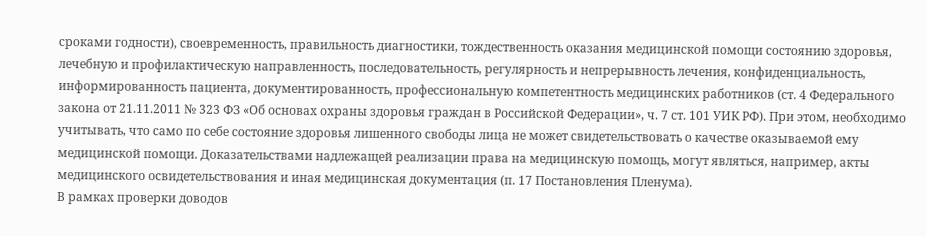сроками годности), своевременность, правильность диагностики, тождественность оказания медицинской помощи состоянию здоровья, лечебную и профилактическую направленность, последовательность, регулярность и непрерывность лечения, конфиденциальность, информированность пациента, документированность, профессиональную компетентность медицинских работников (ст. 4 Федерального закона от 21.11.2011 № 323 ФЗ «Об основах охраны здоровья граждан в Российской Федерации», ч. 7 ст. 101 УИК РФ). При этом, необходимо учитывать, что само по себе состояние здоровья лишенного свободы лица не может свидетельствовать о качестве оказываемой ему медицинской помощи. Доказательствами надлежащей реализации права на медицинскую помощь, могут являться, например, акты медицинского освидетельствования и иная медицинская документация (п. 17 Постановления Пленума).
В рамках проверки доводов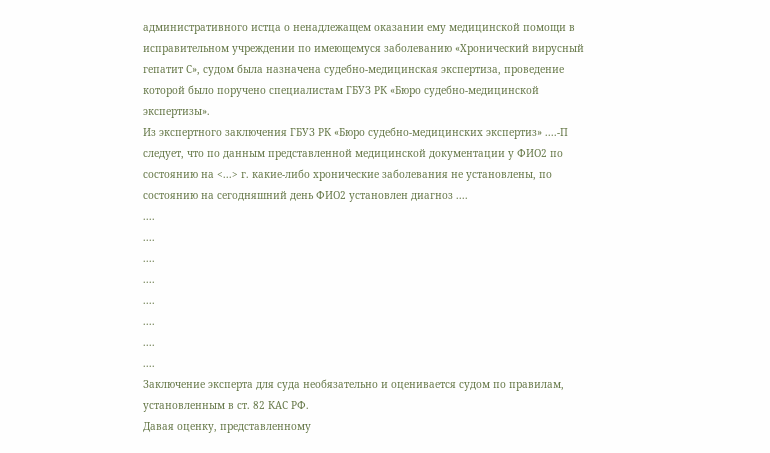административного истца о ненадлежащем оказании ему медицинской помощи в исправительном учреждении по имеющемуся заболеванию «Хронический вирусный гепатит С», судом была назначена судебно-медицинская экспертиза, проведение которой было поручено специалистам ГБУЗ РК «Бюро судебно-медицинской экспертизы».
Из экспертного заключения ГБУЗ РК «Бюро судебно-медицинских экспертиз» ....-П следует, что по данным представленной медицинской документации у ФИО2 по состоянию на <...> г. какие-либо хронические заболевания не установлены, по состоянию на сегодняшний день ФИО2 установлен диагноз ....
....
....
....
....
....
....
....
....
Заключение эксперта для суда необязательно и оценивается судом по правилам, установленным в ст. 82 КАС РФ.
Давая оценку, представленному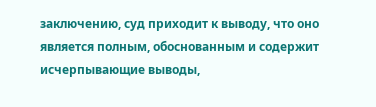заключению, суд приходит к выводу, что оно является полным, обоснованным и содержит исчерпывающие выводы,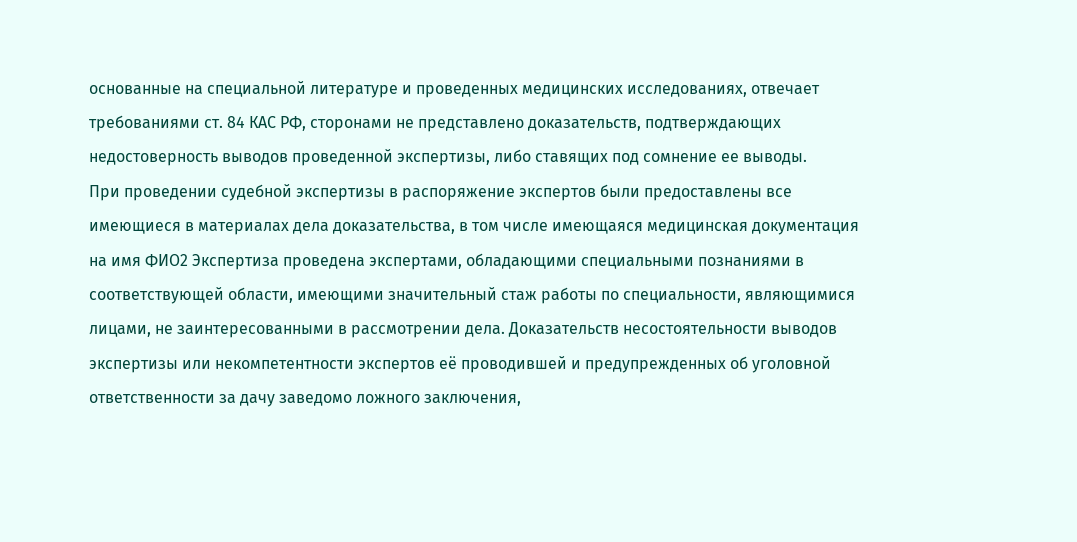основанные на специальной литературе и проведенных медицинских исследованиях, отвечает требованиями ст. 84 КАС РФ, сторонами не представлено доказательств, подтверждающих недостоверность выводов проведенной экспертизы, либо ставящих под сомнение ее выводы.
При проведении судебной экспертизы в распоряжение экспертов были предоставлены все имеющиеся в материалах дела доказательства, в том числе имеющаяся медицинская документация на имя ФИО2 Экспертиза проведена экспертами, обладающими специальными познаниями в соответствующей области, имеющими значительный стаж работы по специальности, являющимися лицами, не заинтересованными в рассмотрении дела. Доказательств несостоятельности выводов экспертизы или некомпетентности экспертов её проводившей и предупрежденных об уголовной ответственности за дачу заведомо ложного заключения,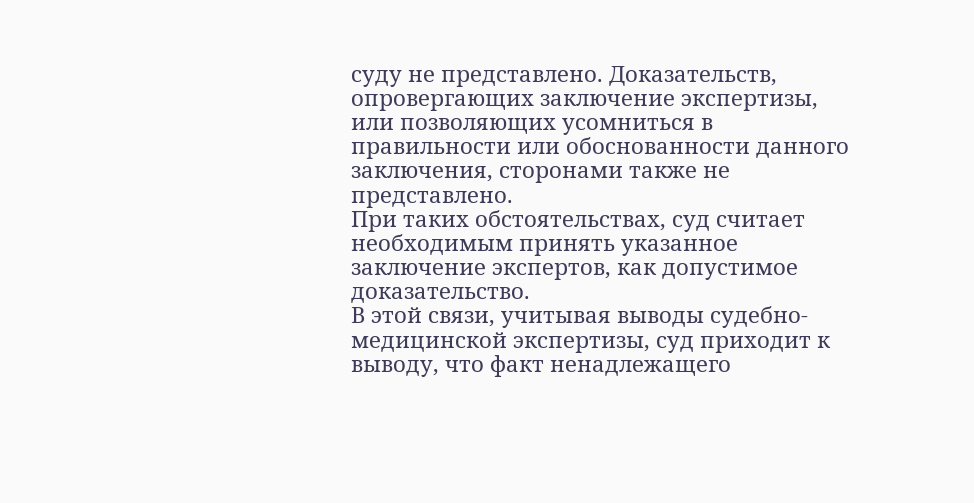суду не представлено. Доказательств, опровергающих заключение экспертизы, или позволяющих усомниться в правильности или обоснованности данного заключения, сторонами также не представлено.
При таких обстоятельствах, суд считает необходимым принять указанное заключение экспертов, как допустимое доказательство.
В этой связи, учитывая выводы судебно-медицинской экспертизы, суд приходит к выводу, что факт ненадлежащего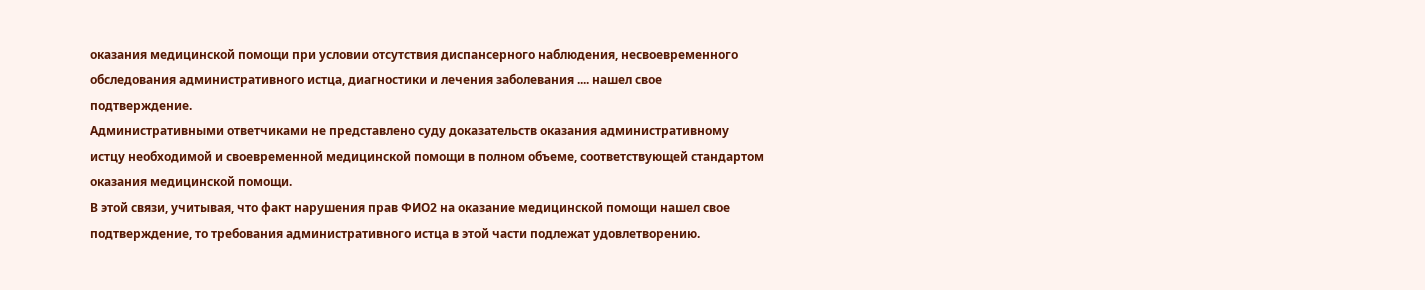оказания медицинской помощи при условии отсутствия диспансерного наблюдения, несвоевременного обследования административного истца, диагностики и лечения заболевания .... нашел свое подтверждение.
Административными ответчиками не представлено суду доказательств оказания административному истцу необходимой и своевременной медицинской помощи в полном объеме, соответствующей стандартом оказания медицинской помощи.
В этой связи, учитывая, что факт нарушения прав ФИО2 на оказание медицинской помощи нашел свое подтверждение, то требования административного истца в этой части подлежат удовлетворению.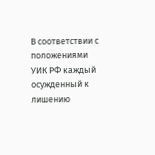В соответствии с положениями УИК РФ каждый осужденный к лишению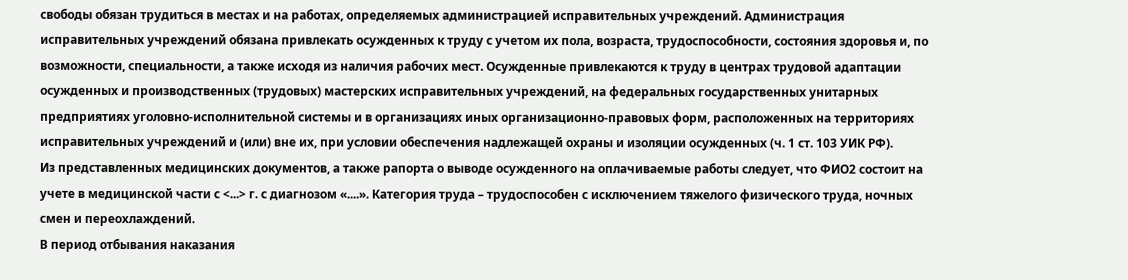свободы обязан трудиться в местах и на работах, определяемых администрацией исправительных учреждений. Администрация исправительных учреждений обязана привлекать осужденных к труду с учетом их пола, возраста, трудоспособности, состояния здоровья и, по возможности, специальности, а также исходя из наличия рабочих мест. Осужденные привлекаются к труду в центрах трудовой адаптации осужденных и производственных (трудовых) мастерских исправительных учреждений, на федеральных государственных унитарных предприятиях уголовно-исполнительной системы и в организациях иных организационно-правовых форм, расположенных на территориях исправительных учреждений и (или) вне их, при условии обеспечения надлежащей охраны и изоляции осужденных (ч. 1 ст. 103 УИК РФ).
Из представленных медицинских документов, а также рапорта о выводе осужденного на оплачиваемые работы следует, что ФИО2 состоит на учете в медицинской части с <...> г. с диагнозом «....». Категория труда – трудоспособен с исключением тяжелого физического труда, ночных смен и переохлаждений.
В период отбывания наказания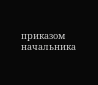приказом начальника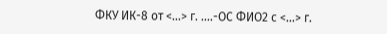ФКУ ИК-8 от <...> г. ....-ОС ФИО2 с <...> г.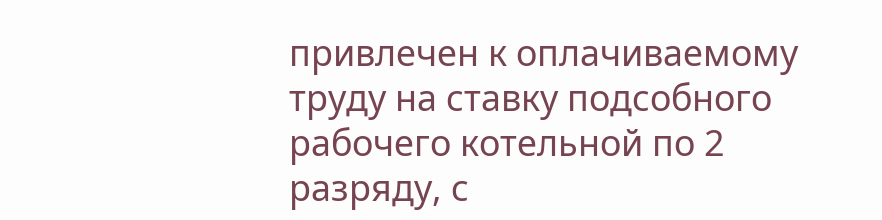привлечен к оплачиваемому труду на ставку подсобного рабочего котельной по 2 разряду, с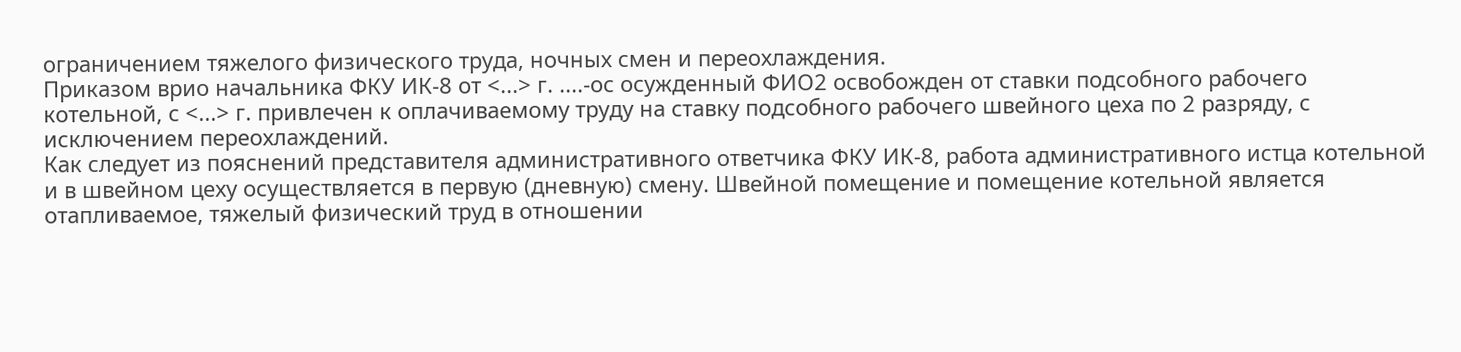ограничением тяжелого физического труда, ночных смен и переохлаждения.
Приказом врио начальника ФКУ ИК-8 от <...> г. ....-ос осужденный ФИО2 освобожден от ставки подсобного рабочего котельной, с <...> г. привлечен к оплачиваемому труду на ставку подсобного рабочего швейного цеха по 2 разряду, с исключением переохлаждений.
Как следует из пояснений представителя административного ответчика ФКУ ИК-8, работа административного истца котельной и в швейном цеху осуществляется в первую (дневную) смену. Швейной помещение и помещение котельной является отапливаемое, тяжелый физический труд в отношении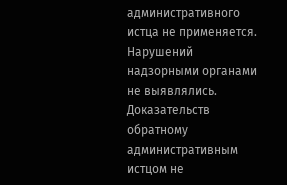административного истца не применяется. Нарушений надзорными органами не выявлялись. Доказательств обратному административным истцом не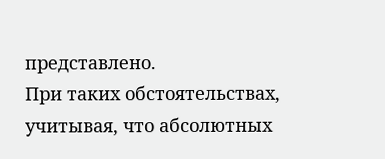представлено.
При таких обстоятельствах, учитывая, что абсолютных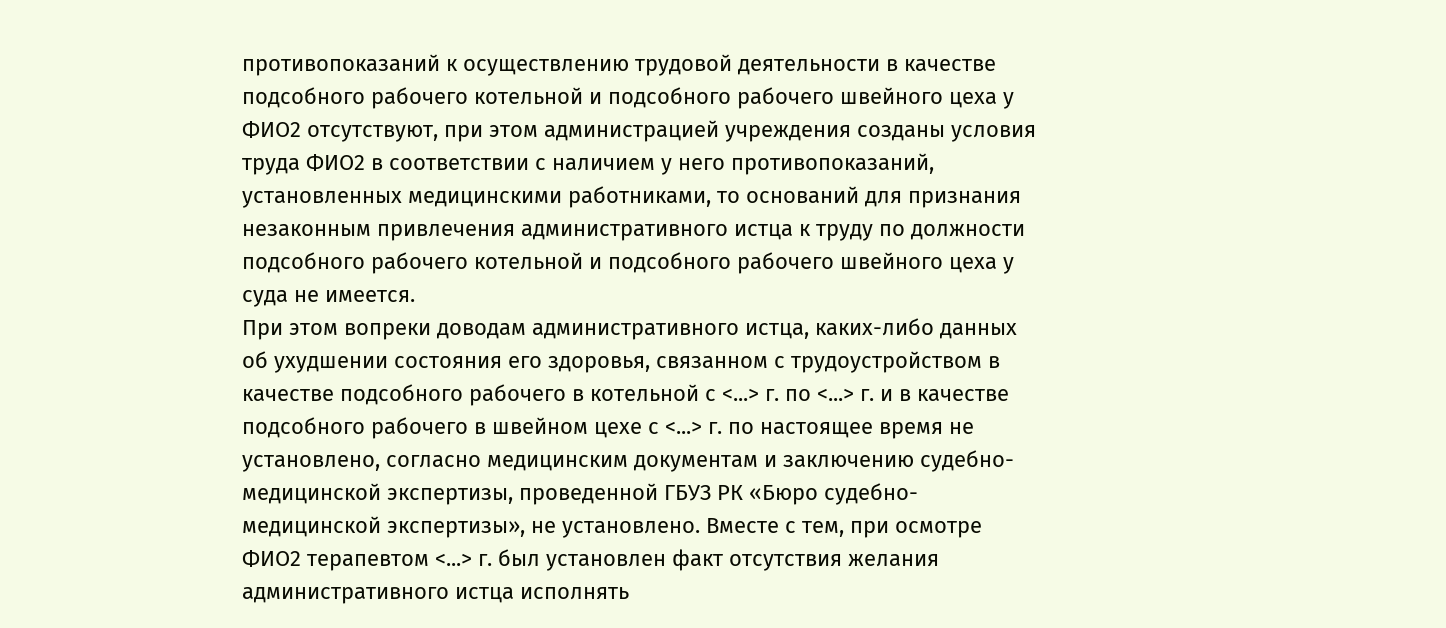противопоказаний к осуществлению трудовой деятельности в качестве подсобного рабочего котельной и подсобного рабочего швейного цеха у ФИО2 отсутствуют, при этом администрацией учреждения созданы условия труда ФИО2 в соответствии с наличием у него противопоказаний, установленных медицинскими работниками, то оснований для признания незаконным привлечения административного истца к труду по должности подсобного рабочего котельной и подсобного рабочего швейного цеха у суда не имеется.
При этом вопреки доводам административного истца, каких-либо данных об ухудшении состояния его здоровья, связанном с трудоустройством в качестве подсобного рабочего в котельной с <...> г. по <...> г. и в качестве подсобного рабочего в швейном цехе с <...> г. по настоящее время не установлено, согласно медицинским документам и заключению судебно-медицинской экспертизы, проведенной ГБУЗ РК «Бюро судебно-медицинской экспертизы», не установлено. Вместе с тем, при осмотре ФИО2 терапевтом <...> г. был установлен факт отсутствия желания административного истца исполнять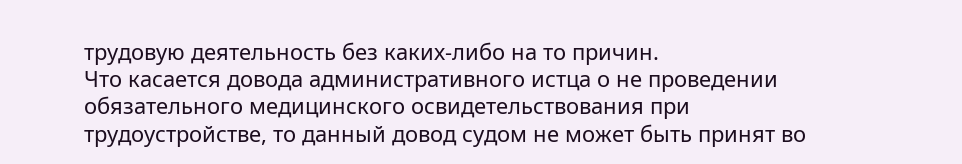трудовую деятельность без каких-либо на то причин.
Что касается довода административного истца о не проведении обязательного медицинского освидетельствования при трудоустройстве, то данный довод судом не может быть принят во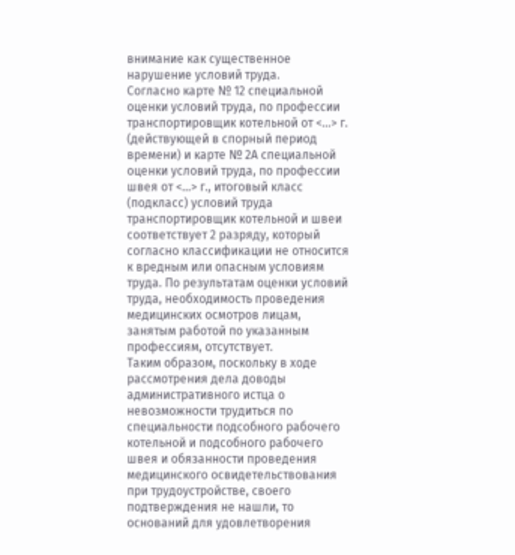внимание как существенное нарушение условий труда.
Согласно карте № 12 специальной оценки условий труда, по профессии транспортировщик котельной от <...> г. (действующей в спорный период времени) и карте № 2А специальной оценки условий труда, по профессии швея от <...> г., итоговый класс (подкласс) условий труда транспортировщик котельной и швеи соответствует 2 разряду, который согласно классификации не относится к вредным или опасным условиям труда. По результатам оценки условий труда, необходимость проведения медицинских осмотров лицам, занятым работой по указанным профессиям, отсутствует.
Таким образом, поскольку в ходе рассмотрения дела доводы административного истца о невозможности трудиться по специальности подсобного рабочего котельной и подсобного рабочего швея и обязанности проведения медицинского освидетельствования при трудоустройстве, своего подтверждения не нашли, то оснований для удовлетворения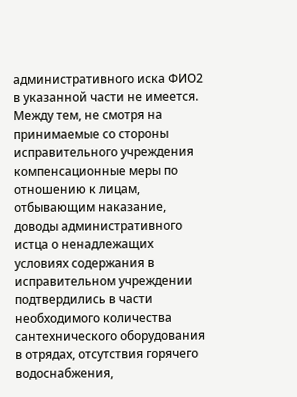административного иска ФИО2 в указанной части не имеется.
Между тем, не смотря на принимаемые со стороны исправительного учреждения компенсационные меры по отношению к лицам, отбывающим наказание, доводы административного истца о ненадлежащих условиях содержания в исправительном учреждении подтвердились в части необходимого количества сантехнического оборудования в отрядах, отсутствия горячего водоснабжения,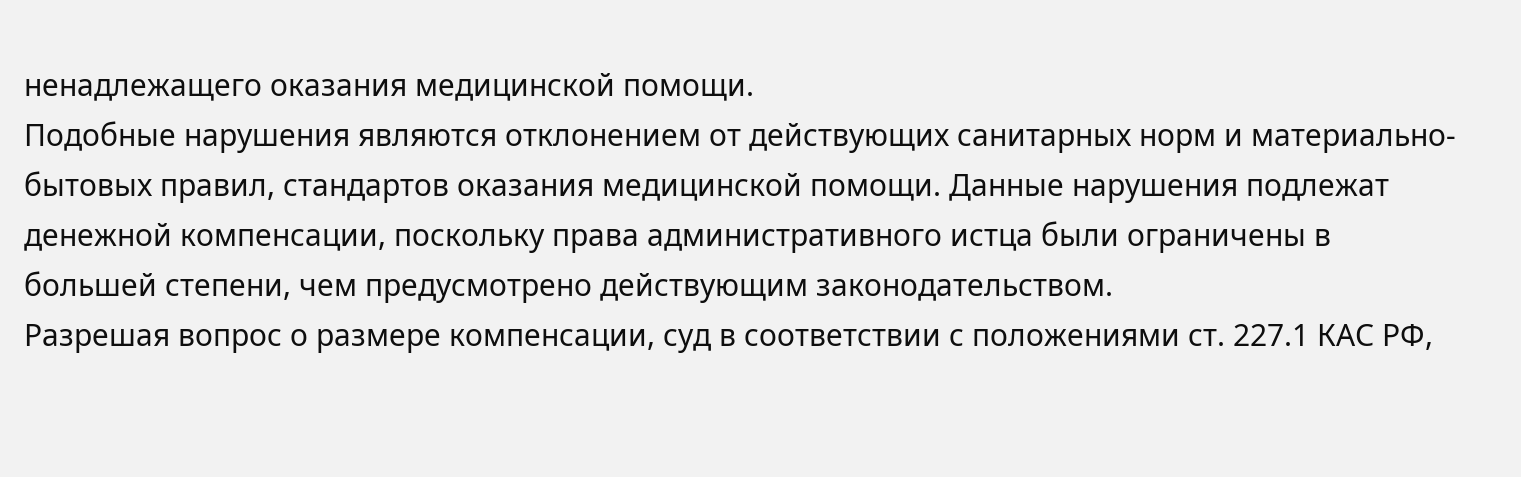ненадлежащего оказания медицинской помощи.
Подобные нарушения являются отклонением от действующих санитарных норм и материально-бытовых правил, стандартов оказания медицинской помощи. Данные нарушения подлежат денежной компенсации, поскольку права административного истца были ограничены в большей степени, чем предусмотрено действующим законодательством.
Разрешая вопрос о размере компенсации, суд в соответствии с положениями ст. 227.1 КАС РФ,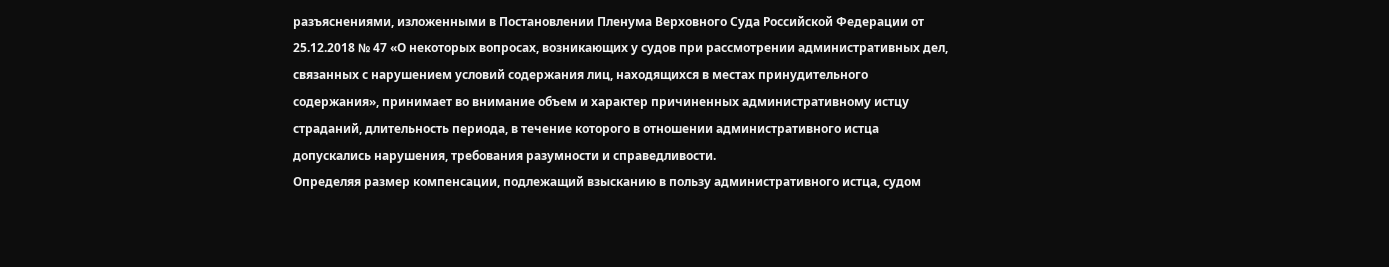разъяснениями, изложенными в Постановлении Пленума Верховного Суда Российской Федерации от 25.12.2018 № 47 «О некоторых вопросах, возникающих у судов при рассмотрении административных дел, связанных с нарушением условий содержания лиц, находящихся в местах принудительного содержания», принимает во внимание объем и характер причиненных административному истцу страданий, длительность периода, в течение которого в отношении административного истца допускались нарушения, требования разумности и справедливости.
Определяя размер компенсации, подлежащий взысканию в пользу административного истца, судом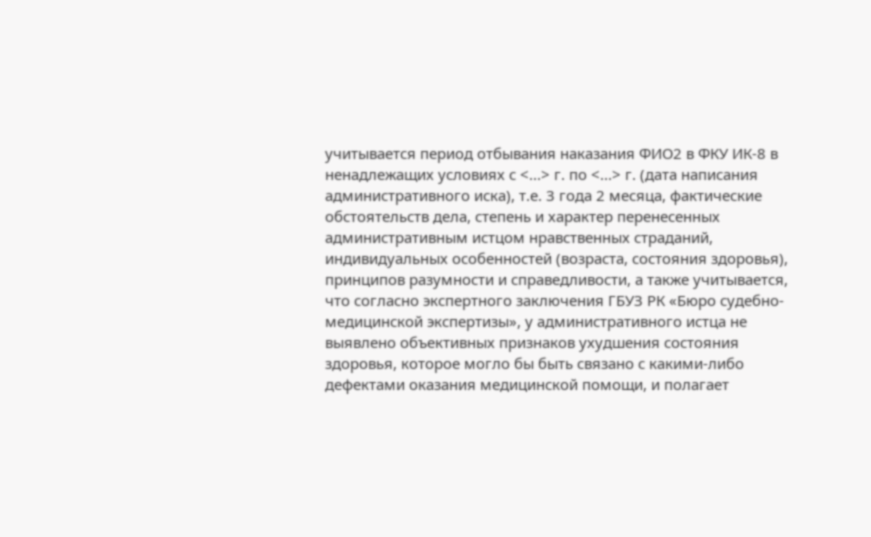учитывается период отбывания наказания ФИО2 в ФКУ ИК-8 в ненадлежащих условиях с <...> г. по <...> г. (дата написания административного иска), т.е. 3 года 2 месяца, фактические обстоятельств дела, степень и характер перенесенных административным истцом нравственных страданий, индивидуальных особенностей (возраста, состояния здоровья), принципов разумности и справедливости, а также учитывается, что согласно экспертного заключения ГБУЗ РК «Бюро судебно-медицинской экспертизы», у административного истца не выявлено объективных признаков ухудшения состояния здоровья, которое могло бы быть связано с какими-либо дефектами оказания медицинской помощи, и полагает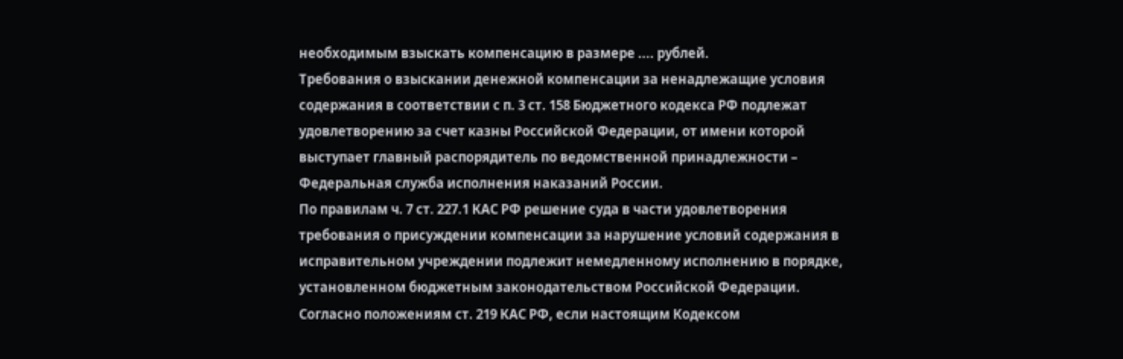необходимым взыскать компенсацию в размере .... рублей.
Требования о взыскании денежной компенсации за ненадлежащие условия содержания в соответствии с п. 3 ст. 158 Бюджетного кодекса РФ подлежат удовлетворению за счет казны Российской Федерации, от имени которой выступает главный распорядитель по ведомственной принадлежности – Федеральная служба исполнения наказаний России.
По правилам ч. 7 ст. 227.1 КАС РФ решение суда в части удовлетворения требования о присуждении компенсации за нарушение условий содержания в исправительном учреждении подлежит немедленному исполнению в порядке, установленном бюджетным законодательством Российской Федерации.
Согласно положениям ст. 219 КАС РФ, если настоящим Кодексом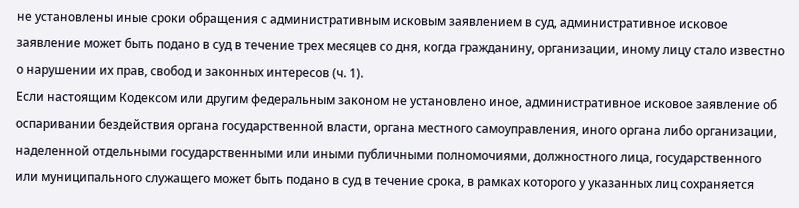не установлены иные сроки обращения с административным исковым заявлением в суд, административное исковое заявление может быть подано в суд в течение трех месяцев со дня, когда гражданину, организации, иному лицу стало известно о нарушении их прав, свобод и законных интересов (ч. 1).
Если настоящим Кодексом или другим федеральным законом не установлено иное, административное исковое заявление об оспаривании бездействия органа государственной власти, органа местного самоуправления, иного органа либо организации, наделенной отдельными государственными или иными публичными полномочиями, должностного лица, государственного или муниципального служащего может быть подано в суд в течение срока, в рамках которого у указанных лиц сохраняется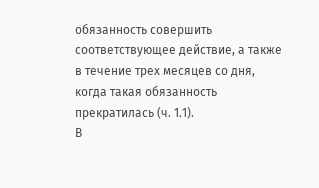обязанность совершить соответствующее действие, а также в течение трех месяцев со дня, когда такая обязанность прекратилась (ч. 1.1).
В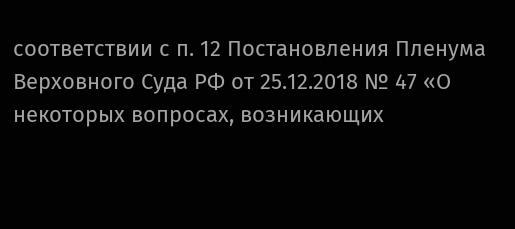соответствии с п. 12 Постановления Пленума Верховного Суда РФ от 25.12.2018 № 47 «О некоторых вопросах, возникающих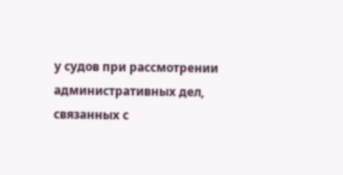у судов при рассмотрении административных дел, связанных с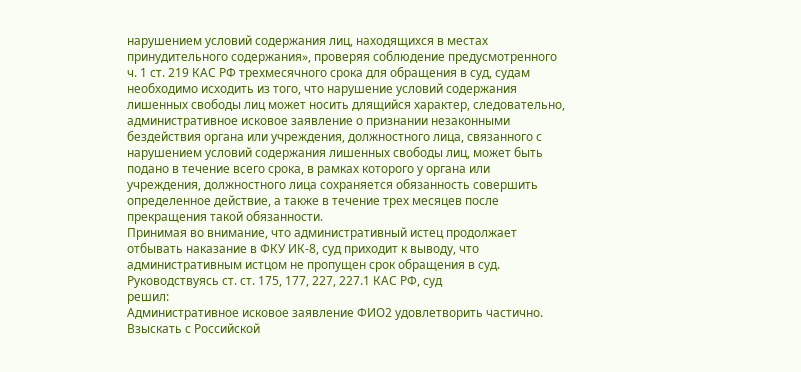нарушением условий содержания лиц, находящихся в местах принудительного содержания», проверяя соблюдение предусмотренного ч. 1 ст. 219 КАС РФ трехмесячного срока для обращения в суд, судам необходимо исходить из того, что нарушение условий содержания лишенных свободы лиц может носить длящийся характер, следовательно, административное исковое заявление о признании незаконными бездействия органа или учреждения, должностного лица, связанного с нарушением условий содержания лишенных свободы лиц, может быть подано в течение всего срока, в рамках которого у органа или учреждения, должностного лица сохраняется обязанность совершить определенное действие, а также в течение трех месяцев после прекращения такой обязанности.
Принимая во внимание, что административный истец продолжает отбывать наказание в ФКУ ИК-8, суд приходит к выводу, что административным истцом не пропущен срок обращения в суд.
Руководствуясь ст. ст. 175, 177, 227, 227.1 КАС РФ, суд
решил:
Административное исковое заявление ФИО2 удовлетворить частично.
Взыскать с Российской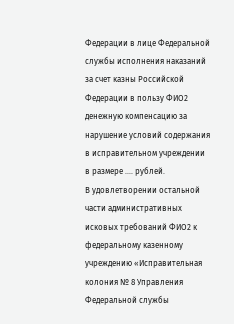Федерации в лице Федеральной службы исполнения наказаний за счет казны Российской Федерации в пользу ФИО2 денежную компенсацию за нарушение условий содержания в исправительном учреждении в размере .... рублей.
В удовлетворении остальной части административных исковых требований ФИО2 к федеральному казенному учреждению «Исправительная колония № 8 Управления Федеральной службы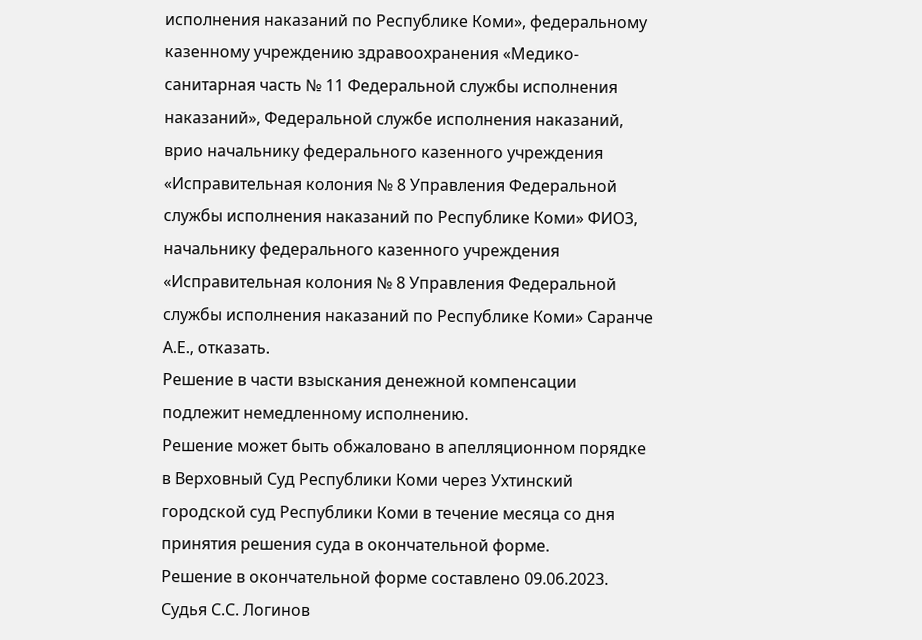исполнения наказаний по Республике Коми», федеральному казенному учреждению здравоохранения «Медико-санитарная часть № 11 Федеральной службы исполнения наказаний», Федеральной службе исполнения наказаний, врио начальнику федерального казенного учреждения «Исправительная колония № 8 Управления Федеральной службы исполнения наказаний по Республике Коми» ФИО3, начальнику федерального казенного учреждения «Исправительная колония № 8 Управления Федеральной службы исполнения наказаний по Республике Коми» Саранче А.Е., отказать.
Решение в части взыскания денежной компенсации подлежит немедленному исполнению.
Решение может быть обжаловано в апелляционном порядке в Верховный Суд Республики Коми через Ухтинский городской суд Республики Коми в течение месяца со дня принятия решения суда в окончательной форме.
Решение в окончательной форме составлено 09.06.2023.
Судья С.С. Логинов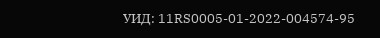УИД: 11RS0005-01-2022-004574-95